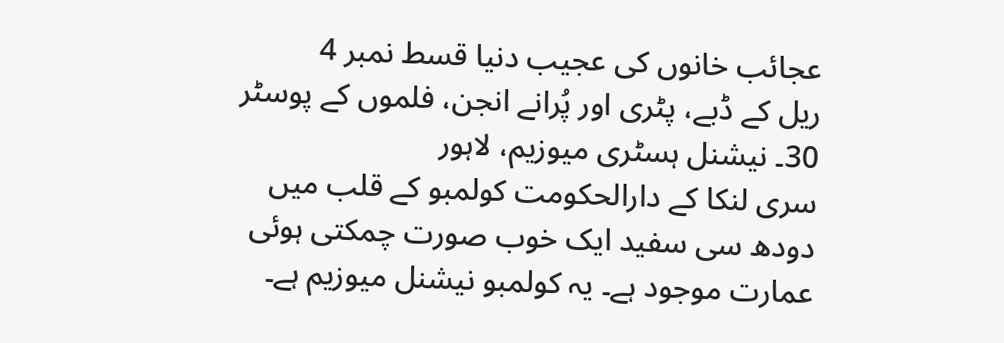عجائب خانوں کی عجیب دنیا قسط نمبر 4
ریل کے ڈبے، پٹری اور پُرانے انجن، فلموں کے پوسٹر
30۔ نیشنل ہسٹری میوزیم، لاہور
سری لنکا کے دارالحکومت کولمبو کے قلب میں دودھ سی سفید ایک خوب صورت چمکتی ہوئی عمارت موجود ہے۔ یہ کولمبو نیشنل میوزیم ہے۔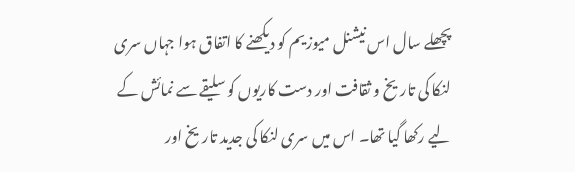پچھلے سال اس نیشنل میوزیم کو دیکھنے کا اتفاق ہوا جہاں سری لنکا کی تاریخ و ثقافت اور دست کاریوں کو سلیقے سے نمائش کے لیے رکھا گیا تھا۔ اس میں سری لنکا کی جدید تاریخ اور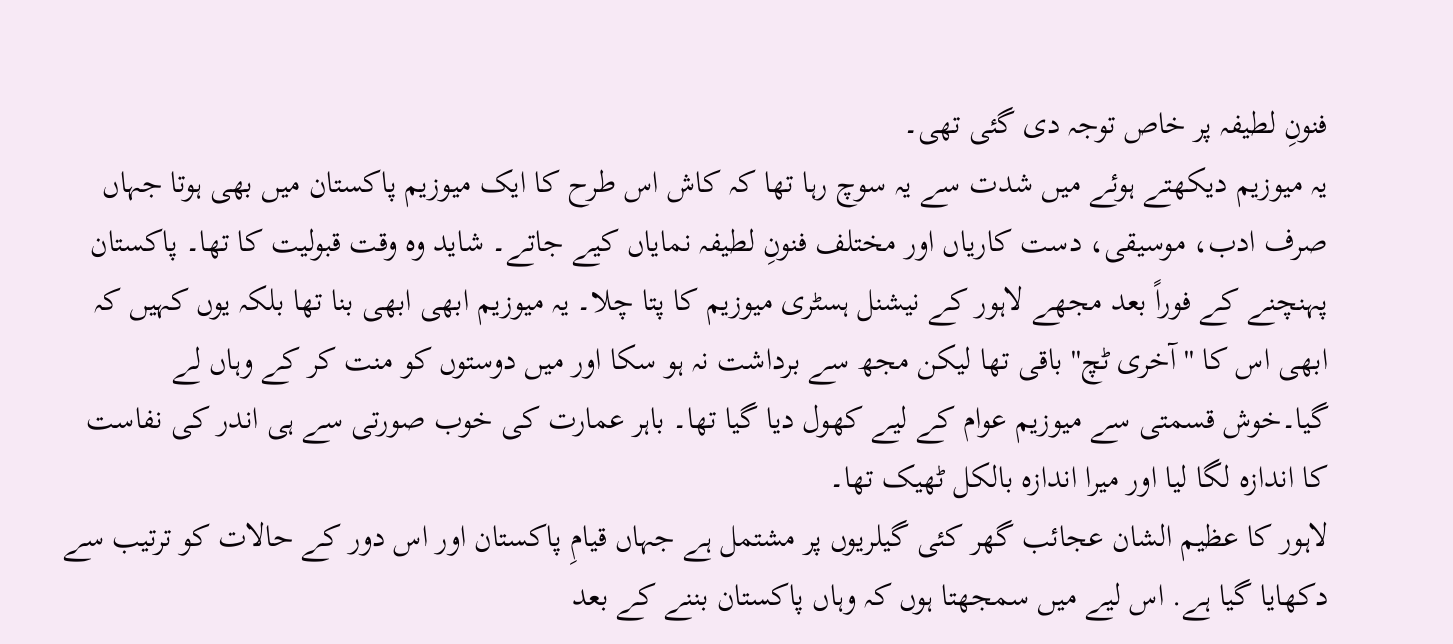فنونِ لطیفہ پر خاص توجہ دی گئی تھی۔
یہ میوزیم دیکھتے ہوئے میں شدت سے یہ سوچ رہا تھا کہ کاش اس طرح کا ایک میوزیم پاکستان میں بھی ہوتا جہاں صرف ادب، موسیقی، دست کاریاں اور مختلف فنونِ لطیفہ نمایاں کیے جاتے۔ شاید وہ وقت قبولیت کا تھا۔ پاکستان پہنچنے کے فوراً بعد مجھے لاہور کے نیشنل ہسٹری میوزیم کا پتا چلا۔ یہ میوزیم ابھی ابھی بنا تھا بلکہ یوں کہیں کہ ابھی اس کا ''آخری ٹچ'' باقی تھا لیکن مجھ سے برداشت نہ ہو سکا اور میں دوستوں کو منت کر کے وہاں لے گیا۔خوش قسمتی سے میوزیم عوام کے لیے کھول دیا گیا تھا۔ باہر عمارت کی خوب صورتی سے ہی اندر کی نفاست کا اندازہ لگا لیا اور میرا اندازہ بالکل ٹھیک تھا۔
لاہور کا عظیم الشان عجائب گھر کئی گیلریوں پر مشتمل ہے جہاں قیامِ پاکستان اور اس دور کے حالات کو ترتیب سے دکھایا گیا ہے. اس لیے میں سمجھتا ہوں کہ وہاں پاکستان بننے کے بعد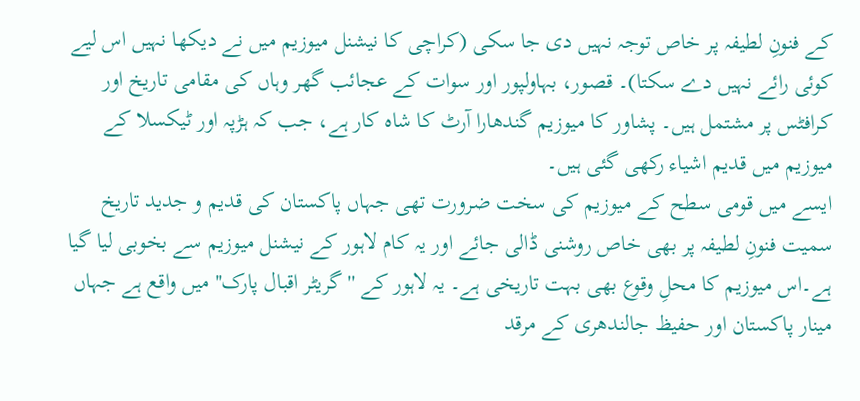کے فنونِ لطیفہ پر خاص توجہ نہیں دی جا سکی (کراچی کا نیشنل میوزیم میں نے دیکھا نہیں اس لیے کوئی رائے نہیں دے سکتا)۔ قصور، بہاولپور اور سوات کے عجائب گھر وہاں کی مقامی تاریخ اور کرافٹس پر مشتمل ہیں۔ پشاور کا میوزیم گندھارا آرٹ کا شاہ کار ہے، جب کہ ہڑپہ اور ٹیکسلا کے میوزیم میں قدیم اشیاء رکھی گئی ہیں۔
ایسے میں قومی سطح کے میوزیم کی سخت ضرورت تھی جہاں پاکستان کی قدیم و جدید تاریخ سمیت فنونِ لطیفہ پر بھی خاص روشنی ڈالی جائے اور یہ کام لاہور کے نیشنل میوزیم سے بخوبی لیا گیا ہے۔اس میوزیم کا محلِ وقوع بھی بہت تاریخی ہے۔ یہ لاہور کے ''گریٹر اقبال پارک'' میں واقع ہے جہاں مینار پاکستان اور حفیظ جالندھری کے مرقد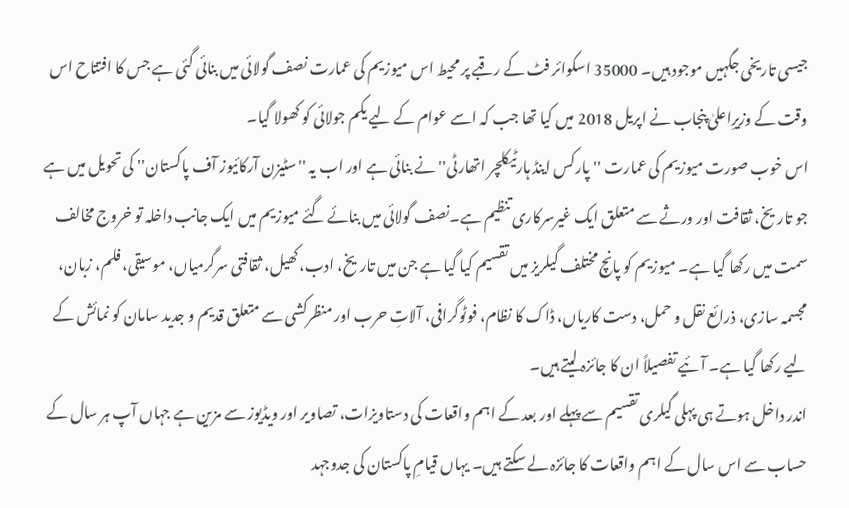جیسی تاریخی جگہیں موجود ہیں۔ 35000 اسکوائر فٹ کے رقبے پر محیط اس میوزیم کی عمارت نصف گولائی میں بنائی گئی ہے جس کا افتتاح اس وقت کے وزیرِاعلیٰ پنجاب نے اپریل 2018 میں کیا تھا جب کہ اسے عوام کے لیے یکم جولائی کو کھولا گیا۔
اس خوب صورت میوزیم کی عمارت ''پارکس اینڈ ہارٹیکلچر اتھارٹی'' نے بنائی ہے اور اب یہ ''سٹیزن آرکائیوز آف پاکستان'' کی تحویل میں ہے جو تاریخ، ثقافت اور ورثے سے متعلق ایک غیرسرکاری تنظیم ہے۔نصف گولائی میں بنائے گئے میوزیم میں ایک جانب داخلہ تو خروج مخالف سمت میں رکھا گیا ہے۔ میوزیم کو پانچ مختلف گیلریز میں تقسیم کیا گیا ہے جن میں تاریخ، ادب، کھیل، ثقافتی سرگرمیاں، موسیقی، فلم، زبان، مجسمہ سازی، ذرائع نقل و حمل، دست کاریاں، ڈاک کا نظام، فوٹوگرافی، آلاتِ حرب اور منظرکشی سے متعلق قدیم و جدید سامان کو نمائش کے لیے رکھا گیا ہے۔ آئیے تفصیلاً ان کا جائزہ لیتے ہیں۔
اندر داخل ہوتے ہی پہلی گیلری تقسیم سے پہلے اور بعد کے اہم واقعات کی دستاویزات، تصاویر اور ویڈیوز سے مزین ہے جہاں آپ ہر سال کے حساب سے اس سال کے اہم واقعات کا جائزہ لے سکتے ہیں۔ یہاں قیامِ پاکستان کی جدوجہد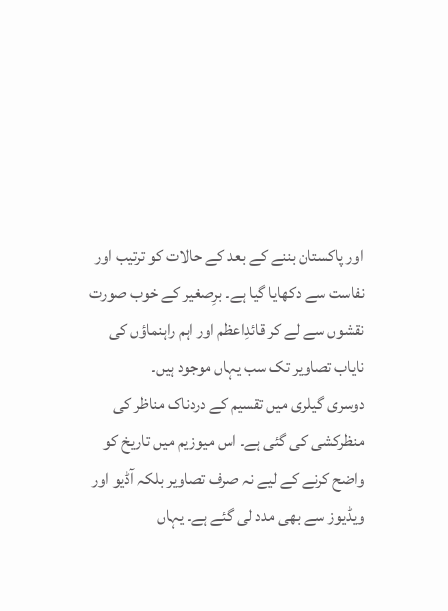اور پاکستان بننے کے بعد کے حالات کو ترتیب اور نفاست سے دکھایا گیا ہے۔ برِصغیر کے خوب صورت نقشوں سے لے کر قائدِاعظم اور اہم راہنماؤں کی نایاب تصاویر تک سب یہاں موجود ہیں۔
دوسری گیلری میں تقسیم کے دردناک مناظر کی منظرکشی کی گئی ہے۔ اس میوزیم میں تاریخ کو واضح کرنے کے لیے نہ صرف تصاویر بلکہ آڈیو اور ویڈیوز سے بھی مدد لی گئے ہے۔ یہاں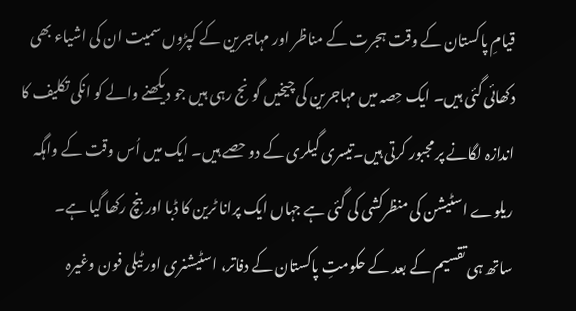قیامِ پاکستان کے وقت ہجرت کے مناظر اور مہاجرین کے کپڑوں سمیت ان کی اشیاء بھی دکھائی گئی ہیں۔ ایک حِصہ میں مہاجرین کی چیخیں گونج رہی ہیں جو دیکھنے والے کو انکی تکلیف کا اندازہ لگانے پر مجبور کرتی ہیں۔تیسری گیلری کے دو حصے ہیں۔ ایک میں اُس وقت کے واہگہ ریلوے اسٹیشن کی منظرکشی کی گئی ہے جہاں ایک پرانا ٹرین کا ڈبا اور بنچ رکھا گیا ہے۔
ساتھ ہی تقسیم کے بعد کے حکومتِ پاکستان کے دفاتر، اسٹیشنری اور ٹیلی فون وغیرہ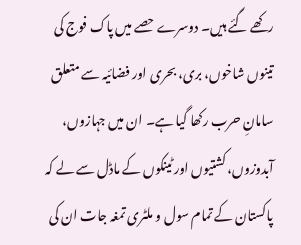رکھے گئے ہیں۔ دوسرے حصے میں پاک فوج کی تینوں شاخوں، بری، بحری اور فضائیہ سے متعلق سامانِ حرب رکھا گیا ہے۔ ان میں جہازوں، آبدوزوں، کشتیوں اور ٹینکوں کے ماڈل سے لے کہ پاکستان کے تمام سول و ملٹری تمغہ جات ان کی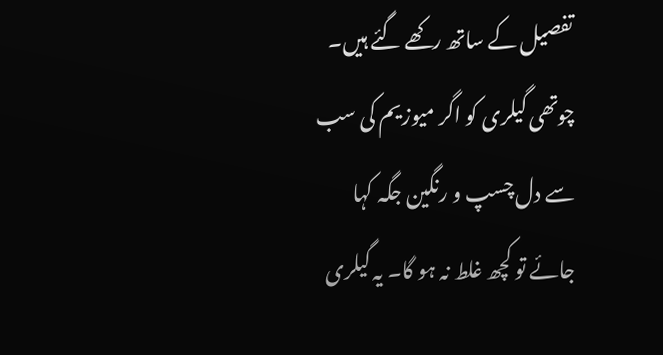تفصیل کے ساتھ رکھے گئے ہیں۔
چوتھی گیلری کو اگر میوزیم کی سب سے دل چسپ و رنگین جگہ کہا جائے تو کچھ غلط نہ ہو گا۔ یہ گیلری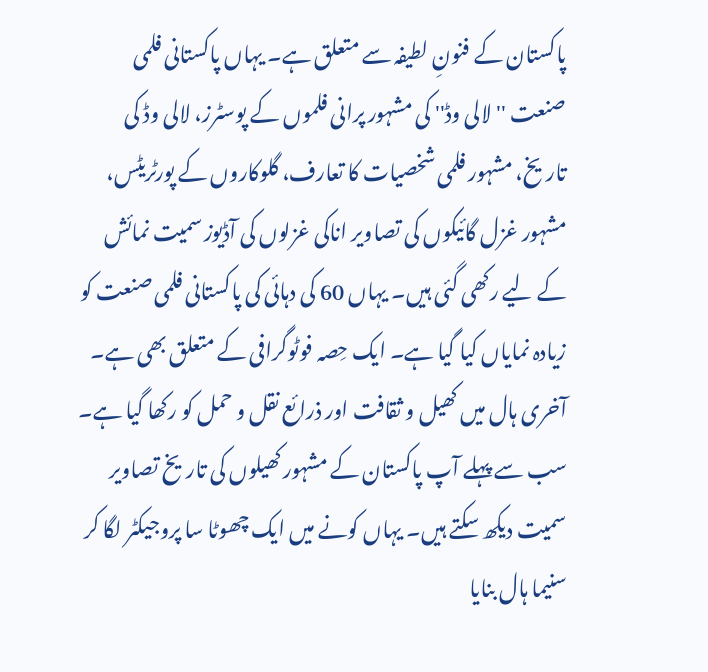پاکستان کے فنونِ لطیفہ سے متعلق ہے۔ یہاں پاکستانی فلمی صنعت ''لالی وڈ'' کی مشہور پرانی فلموں کے پوسٹرز، لالی وڈ کی تاریخ، مشہور فلمی شخصیات کا تعارف، گلوکاروں کے پورٹریٹس، مشہور غزل گائیکوں کی تصاویر اناکی غزلوں کی آڈیوز سمیت نمائش کے لیے رکھی گئی ہیں۔ یہاں 60 کی دہائی کی پاکستانی فلمی صنعت کو زیادہ نمایاں کیا گیا ہے۔ ایک حِصہ فوٹوگرافی کے متعلق بھی ہے۔ آخری ہال میں کھیل و ثقافت اور ذرائع نقل و حمل کو رکھا گیا ہے۔
سب سے پہلے آپ پاکستان کے مشہور کھیلوں کی تاریخ تصاویر سمیت دیکھ سکتے ہیں۔ یہاں کونے میں ایک چھوٹا سا پروجیکٹر لگا کر سنیما ہال بنایا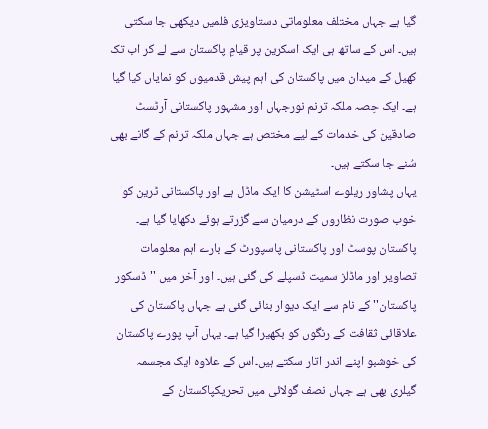گیا ہے جہاں مختلف معلوماتی دستاویزی فلمیں دیکھی جا سکتی ہیں۔ اس کے ساتھ ہی ایک اسکرین پر قیامِ پاکستان سے لے کر اب تک کھیل کے میدان میں پاکستان کی اہم پیش قدمیوں کو نمایاں کیا گیا ہے۔ ایک حِصہ ملکہ ترنم نورجہاں اور مشہور پاکستانی آرٹسٹ صادقین کی خدمات کے لیے مختص ہے جہاں ملکہ ترنم کے گانے بھی سُنے جا سکتے ہیں۔
یہاں پشاور ریلوے اسٹیشن کا ایک ماڈل ہے اور پاکستانی ٹرین کو خوب صورت نظاروں کے درمیان سے گزرتے ہوئے دکھایا گیا ہے۔ پاکستان پوسٹ اور پاکستانی پاسپورٹ کے بارے اہم معلومات تصاویر اور ماڈلز سمیت ڈسپلے کی گئی ہیں۔ اور آخر میں ''ڈسکور پاکستان'' کے نام سے ایک دیوار بنائی گئی ہے جہاں پاکستان کی علاقائی ثقافت کے رنگوں کو بکھیرا گیا ہے۔ یہاں آپ پورے پاکستان کی خوشبو اپنے اندر اتار سکتے ہیں۔اس کے علاوہ ایک مجسمہ گیلری بھی ہے جہاں نصف گولائی میں تحریکپاکستان کے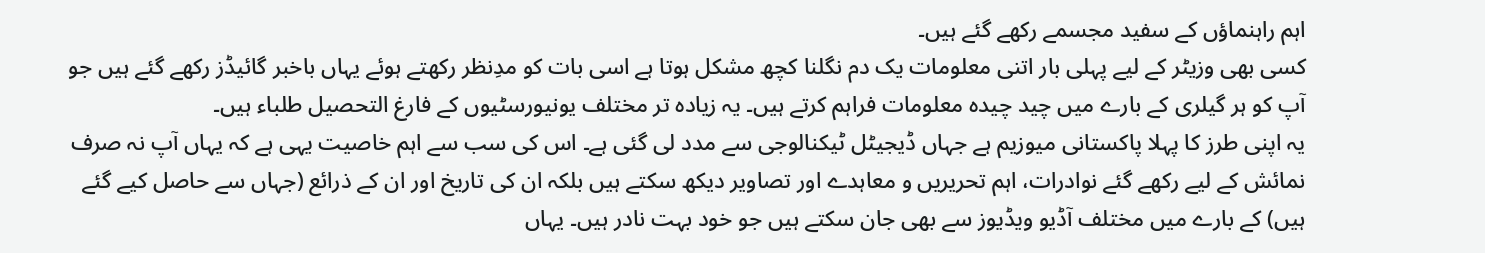اہم راہنماؤں کے سفید مجسمے رکھے گئے ہیں۔
کسی بھی وزیٹر کے لیے پہلی بار اتنی معلومات یک دم نگلنا کچھ مشکل ہوتا ہے اسی بات کو مدِنظر رکھتے ہوئے یہاں باخبر گائیڈز رکھے گئے ہیں جو آپ کو ہر گیلری کے بارے میں چید چیدہ معلومات فراہم کرتے ہیں۔ یہ زیادہ تر مختلف یونیورسٹیوں کے فارغ التحصیل طلباء ہیں۔
یہ اپنی طرز کا پہلا پاکستانی میوزیم ہے جہاں ڈیجیٹل ٹیکنالوجی سے مدد لی گئی ہے۔ اس کی سب سے اہم خاصیت یہی ہے کہ یہاں آپ نہ صرف نمائش کے لیے رکھے گئے نوادرات، اہم تحریریں و معاہدے اور تصاویر دیکھ سکتے ہیں بلکہ ان کی تاریخ اور ان کے ذرائع (جہاں سے حاصل کیے گئے ہیں) کے بارے میں مختلف آڈیو ویڈیوز سے بھی جان سکتے ہیں جو خود بہت نادر ہیں۔ یہاں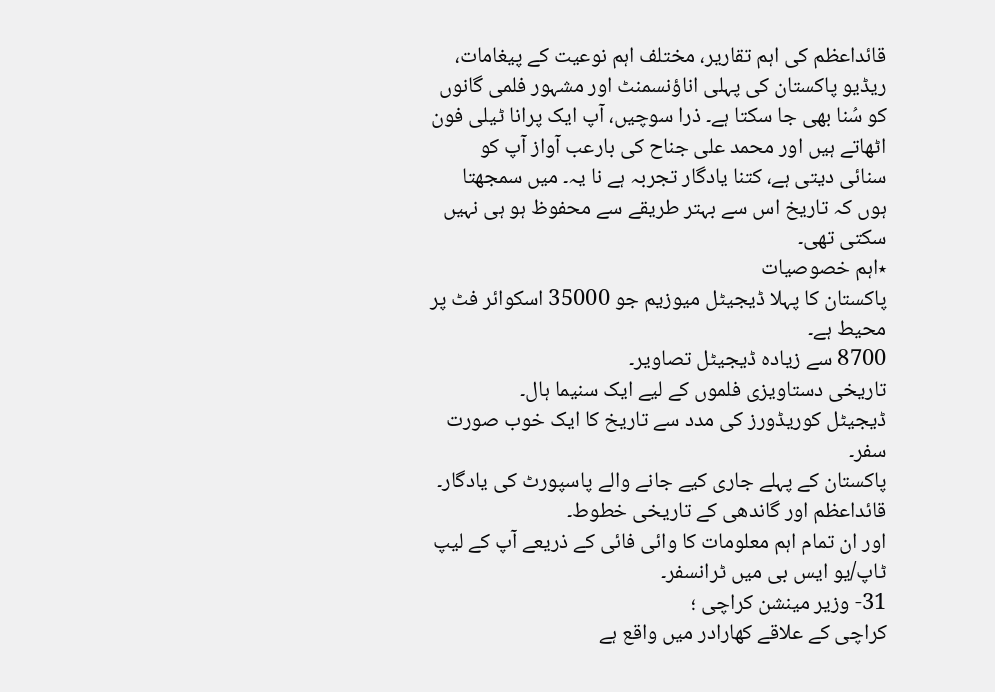قائداعظم کی اہم تقاریر، مختلف اہم نوعیت کے پیغامات، ریڈیو پاکستان کی پہلی اناؤنسمنٹ اور مشہور فلمی گانوں کو سُنا بھی جا سکتا ہے۔ ذرا سوچیں، آپ ایک پرانا ٹیلی فون اٹھاتے ہیں اور محمد علی جناح کی بارعب آواز آپ کو سنائی دیتی ہے، کتنا یادگار تجربہ ہے نا یہ۔ میں سمجھتا ہوں کہ تاریخ اس سے بہتر طریقے سے محفوظ ہو ہی نہیں سکتی تھی۔
٭اہم خصوصیات
پاکستان کا پہلا ڈیجیٹل میوزیم جو 35000 اسکوائر فٹ پر محیط ہے۔
8700 سے زیادہ ڈیجیٹل تصاویر۔
تاریخی دستاویزی فلموں کے لیے ایک سنیما ہال۔
ڈیجیٹل کوریڈورز کی مدد سے تاریخ کا ایک خوب صورت سفر۔
پاکستان کے پہلے جاری کیے جانے والے پاسپورٹ کی یادگار۔
قائداعظم اور گاندھی کے تاریخی خطوط۔
اور ان تمام اہم معلومات کا وائی فائی کے ذریعے آپ کے لیپ ٹاپ/یو ایس بی میں ٹرانسفر۔
31- وزیر مینشن کراچی ؛
کراچی کے علاقے کھارادر میں واقع ہے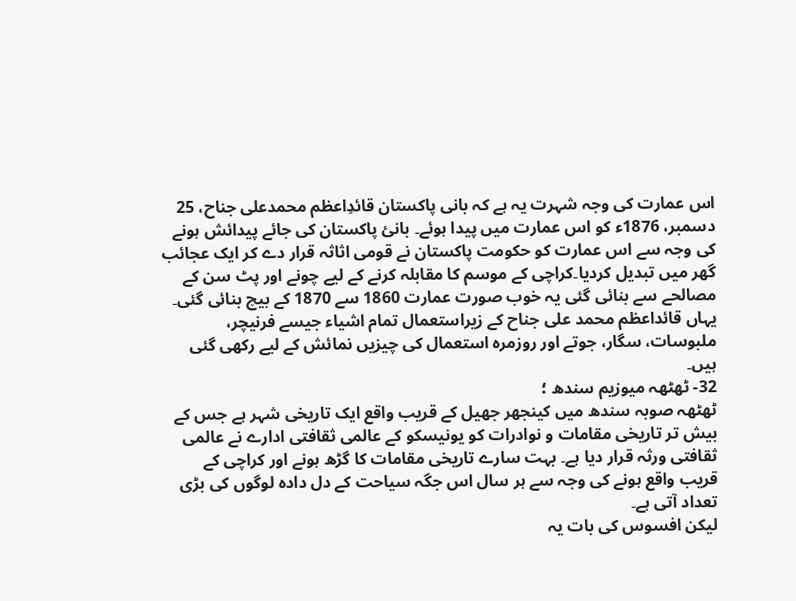اس عمارت کی وجہ شہرت یہ ہے کہ بانی پاکستان قائدِاعظم محمدعلی جناح، 25 دسمبر، 1876ء کو اس عمارت میں پیدا ہوئے۔ بانیٔ پاکستان کی جائے پیدائش ہونے کی وجہ سے اس عمارت کو حکومت پاکستان نے قومی اثاثہ قرار دے کر ایک عجائب گھر میں تبدیل کردیا۔کراچی کے موسم کا مقابلہ کرنے کے لیے چونے اور پٹ سن کے مصالحے سے بنائی گئی یہ خوب صورت عمارت 1860 سے 1870 کے بیچ بنائی گئی۔ یہاں قائداعظم محمد علی جناح کے زیراستعمال تمام اشیاء جیسے فرنیچر، ملبوسات، سگار، جوتے اور روزمرہ استعمال کی چیزیں نمائش کے لیے رکھی گئی ہیں۔
32- ٹھٹھہ میوزیم سندھ ؛
ٹھٹھہ صوبہ سندھ میں کینجھر جھیل کے قریب واقع ایک تاریخی شہر ہے جس کے بیش تر تاریخی مقامات و نوادرات کو یونیسکو کے عالمی ثقافتی ادارے نے عالمی ثقافتی ورثہ قرار دیا ہے۔ بہت سارے تاریخی مقامات کا گڑھ ہونے اور کراچی کے قریب واقع ہونے کی وجہ سے ہر سال اس جگہ سیاحت کے دل دادہ لوگوں کی بڑی تعداد آتی ہے۔
لیکن افسوس کی بات یہ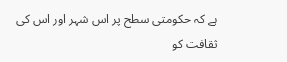ہے کہ حکومتی سطح پر اس شہر اور اس کی ثقافت کو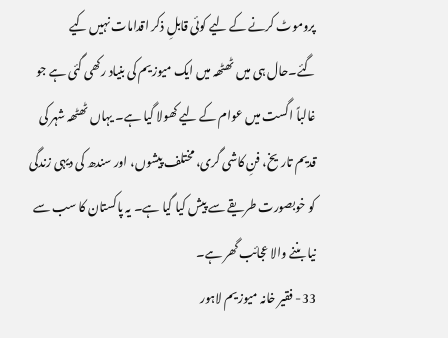پروموٹ کرنے کے لیے کوئی قابلِ ذکر اقدامات نہیں کیے گئے۔حال ہی میں ٹھٹھہ میں ایک میوزیم کی بنیاد رکھی گئی ہے جو غالباً اگست میں عوام کے لیے کھولا گیا ہے۔ یہاں ٹھٹھہ شہر کی قدیم تاریخ، فنِ کاشی گری، مختلف پیشوں، اور سندھ کی دیہی زندگی کو خوبصورت طریقے سے پیش کیا گیا ہے۔ یہ پاکستان کا سب سے نیا بننے والا عجائب گھر ہے۔
33- فقیر خانہ میوزیم لاہور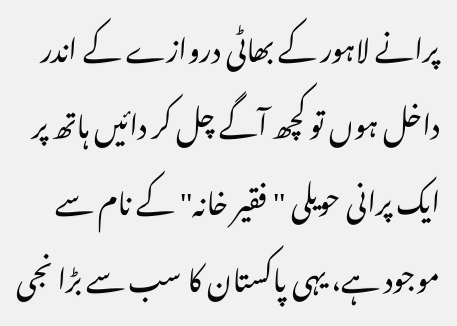پرانے لاہور کے بھاٹی دروازے کے اندر داخل ہوں تو کچھ آگے چل کر دائیں ہاتھ پر ایک پرانی حویلی ''فقیر خانہ'' کے نام سے موجود ہے، یہی پاکستان کا سب سے بڑا نجی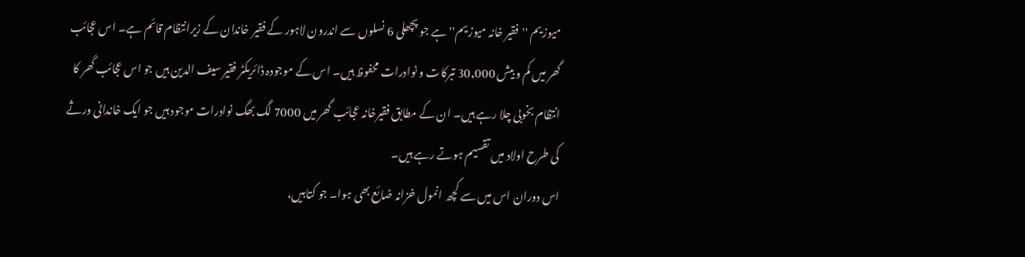میوزیم ''فقیر خانہ میوزیم'' ہے جو پچھلی 6 نسلوں سے اندرون لاہور کے فقیر خاندان کے زیرانتظام قائم ہے۔ اس عجائب گھر میں کم و بیش 30,000 تبرکات و نوادرات محفوظ ہیں۔ اس کے موجودہ ڈائریکٹر فقیر سیف الدین ہیں جو اس عجائب گھر کا انتظام بخوبی چلا رہے ہیں۔ ان کے مطابق فقیرخانہ عجائب گھر میں 7000 لگ بھگ نوادرات موجود ہیں جو ایک خاندانی ورثے کی طرح اولاد میں تقسیم ہوتے رہے ہیں۔
اس دوران اس میں سے کچھ انمول خزانہ ضائع بھی ہوا۔ جو کتابیں،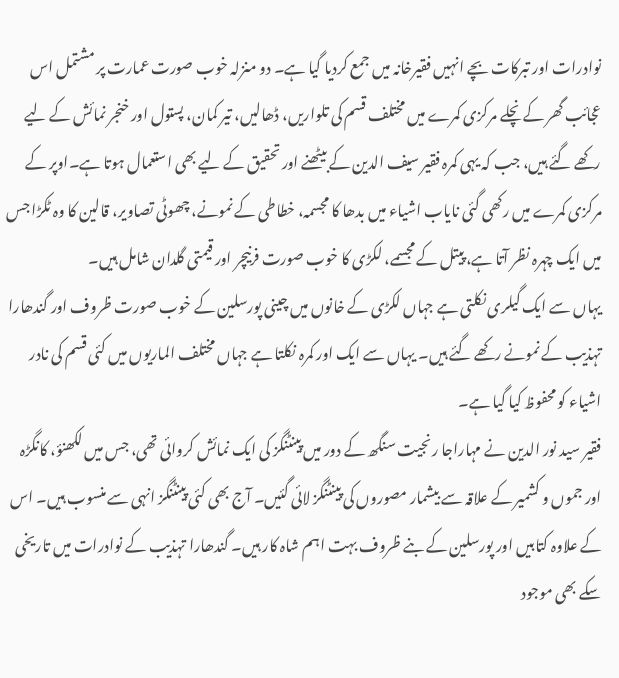نوادرات اور تبرکات بچے انہیں فقیرخانہ میں جمع کردیا گیا ہے۔ دو منزلہ خوب صورت عمارت پر مشتمل اس عجائب گھر کے نچلے مرکزی کمرے میں مختلف قسم کی تلواریں، ڈھالیں، تیر کمان، پستول اور خنجر نمائش کے لیے رکھے گئے ہیں، جب کہ یہی کمرہ فقیر سیف الدین کے بیٹھنے اور تحقیق کے لیے بھی استعمال ہوتا ہے۔اوپر کے مرکزی کمرے میں رکھی گئی نایاب اشیاء میں بدھا کا مجسمہ، خطاطی کے نمونے، چھوٹی تصاویر، قالین کا وہ ٹکڑا جس میں ایک چہرہ نظر آتا ہے، پیتل کے مجسمے، لکڑی کا خوب صورت فرنیچر اور قیمتی گلدان شامل ہیں۔
یہاں سے ایک گیلری نکلتی ہے جہاں لکڑی کے خانوں میں چینی پورسلین کے خوب صورت ظروف اور گندھارا تہذیب کے نمونے رکھے گئے ہیں۔ یہاں سے ایک اور کمرہ نکلتا ہے جہاں مختلف الماریوں میں کئی قسم کی نادر اشیاء کو محفوظ کیا گیا ہے۔
فقیر سید نور الدین نے مہاراجا رنجیت سنگھ کے دور میں پینٹنگز کی ایک نمائش کروائی تھی، جس میں لکھنؤ، کانگڑہ اور جموں و کشمیر کے علاقہ سے بیشمار مصوروں کی پینٹنگز لائی گئیں۔ آج بھی کئی پینٹنگز انہی سے منسوب ہیں۔ اس کے علاوہ کتابیں اور پورسلین کے بنے ظروف بہت اہم شاہ کار ہیں۔ گندھارا تہذیب کے نوادرات میں تاریخی سکے بھی موجود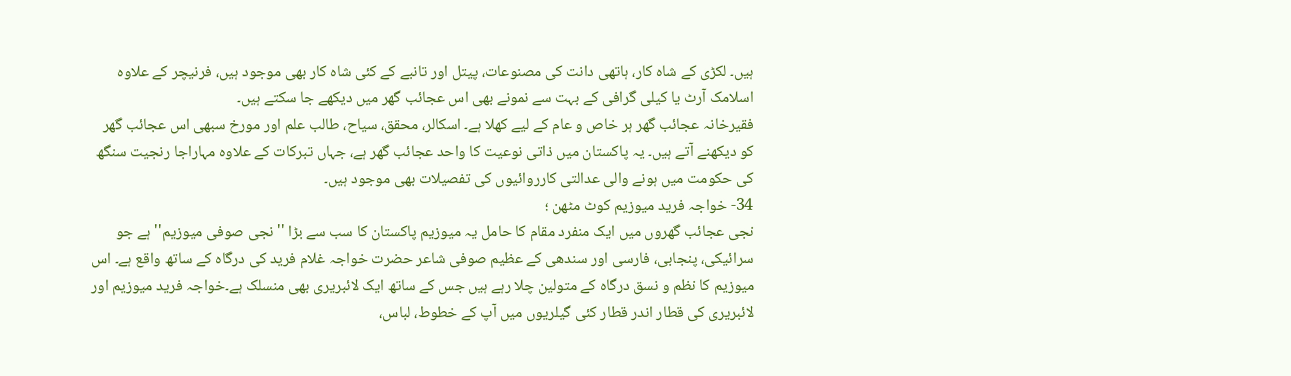ہیں۔ لکڑی کے شاہ کار، ہاتھی دانت کی مصنوعات، پیتل اور تانبے کے کئی شاہ کار بھی موجود ہیں، فرنیچر کے علاوہ اسلامک آرٹ یا کیلی گرافی کے بہت سے نمونے بھی اس عجائب گھر میں دیکھے جا سکتے ہیں۔
فقیرخانہ عجائب گھر ہر خاص و عام کے لیے کھلا ہے۔ اسکالر، محقق، سیاح، طالب علم اور مورخ سبھی اس عجائب گھر کو دیکھنے آتے ہیں۔ یہ پاکستان میں ذاتی نوعیت کا واحد عجائب گھر ہے، جہاں تبرکات کے علاوہ مہاراجا رنجیت سنگھ کی حکومت میں ہونے والی عدالتی کارروائیوں کی تفصیلات بھی موجود ہیں۔
34- خواجہ فرید میوزیم کوٹ مٹھن ؛
نجی عجائب گھروں میں ایک منفرد مقام کا حامل یہ میوزیم پاکستان کا سب سے بڑا ''نجی صوفی میوزیم'' ہے جو سرائیکی، پنجابی، فارسی اور سندھی کے عظیم صوفی شاعر حضرت خواجہ غلام فرید کی درگاہ کے ساتھ واقع ہے۔ اس میوزیم کا نظم و نسق درگاہ کے متولین چلا رہے ہیں جس کے ساتھ ایک لائبریری بھی منسلک ہے۔خواجہ فرید میوزیم اور لائبریری کی قطار اندر قطار کئی گیلریوں میں آپ کے خطوط، لباس،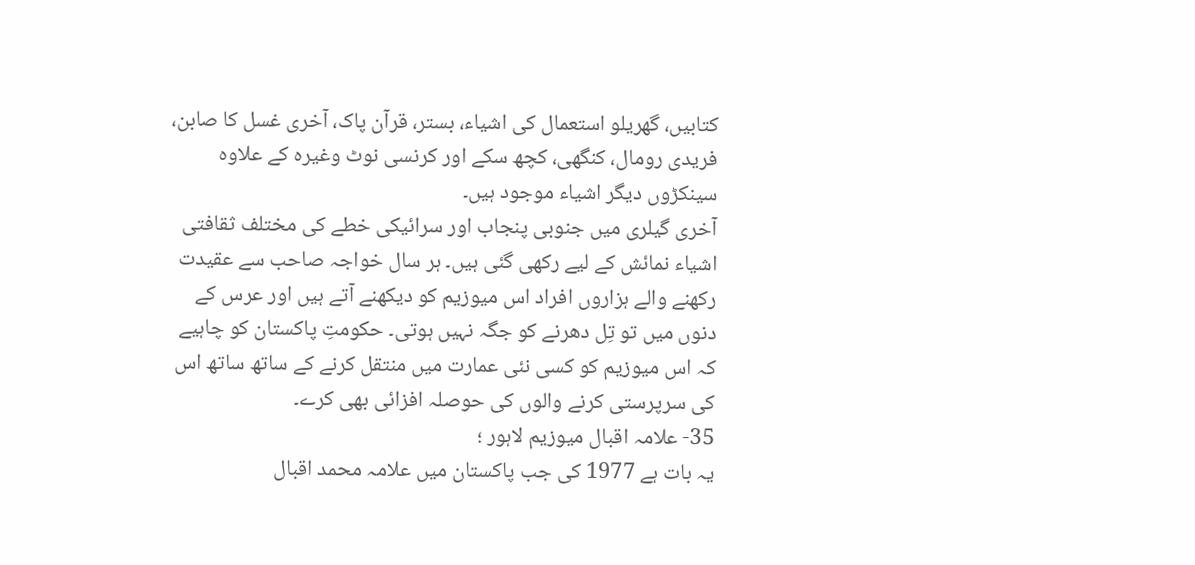کتابیں، گھریلو استعمال کی اشیاء، بستر، قرآن پاک، آخری غسل کا صابن، فریدی رومال، کنگھی، کچھ سکے اور کرنسی نوٹ وغیرہ کے علاوہ سینکڑوں دیگر اشیاء موجود ہیں۔
آخری گیلری میں جنوبی پنجاب اور سرائیکی خطے کی مختلف ثقافتی اشیاء نمائش کے لیے رکھی گئی ہیں۔ ہر سال خواجہ صاحب سے عقیدت رکھنے والے ہزاروں افراد اس میوزیم کو دیکھنے آتے ہیں اور عرس کے دنوں میں تو تِل دھرنے کو جگہ نہیں ہوتی۔ حکومتِ پاکستان کو چاہیے کہ اس میوزیم کو کسی نئی عمارت میں منتقل کرنے کے ساتھ ساتھ اس کی سرپرستی کرنے والوں کی حوصلہ افزائی بھی کرے۔
35- علامہ اقبال میوزیم لاہور ؛
یہ بات ہے 1977 کی جب پاکستان میں علامہ محمد اقبال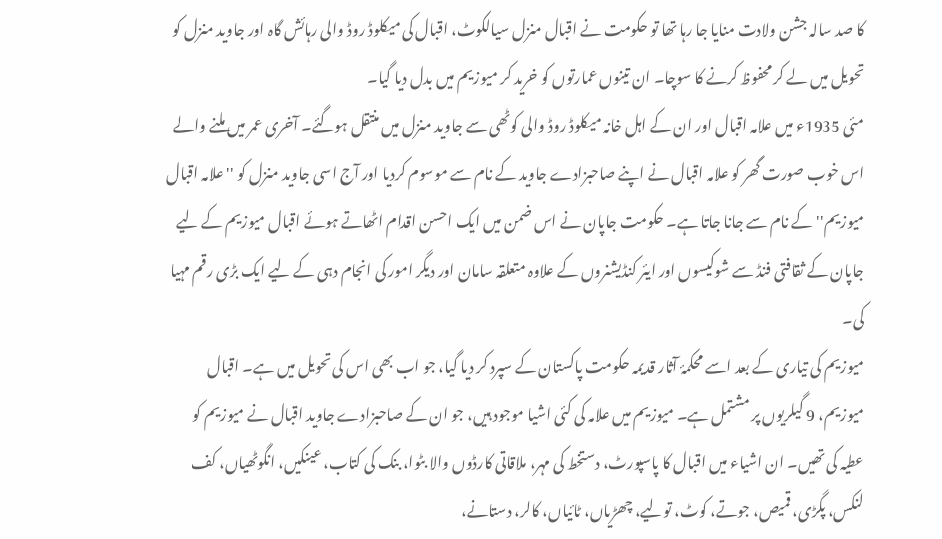کا صد سالہ جشن ولادت منایا جا رہا تھا تو حکومت نے اقبال منزل سیالکوٹ، اقبال کی میکلوڈ روڈ والی رہائش گاہ اور جاوید منزل کو تحویل میں لے کر محفوظ کرنے کا سوچا۔ ان تینوں عمارتوں کو خرید کر میوزیم میں بدل دیا گیا۔
مئی 1935ء میں علامہ اقبال اور ان کے اہل خانہ میکلوڈ روڈ والی کوٹھی سے جاوید منزل میں منتقل ہوگئے۔ آخری عمر میں ملنے والے اس خوب صورت گھر کو علامہ اقبال نے اپنے صاحبزادے جاوید کے نام سے موسوم کردیا اور آج اسی جاوید منزل کو ''علامہ اقبال میوزیم'' کے نام سے جانا جاتا ہے۔ حکومت جاپان نے اس ضمن میں ایک احسن اقدام اٹھاتے ہوئے اقبال میوزیم کے لیے جاپان کے ثقافتی فنڈ سے شوکیسوں اور ایئر کنڈیشنروں کے علاوہ متعلقہ سامان اور دیگر امور کی انجام دہی کے لیے ایک بڑی رقم مہیا کی۔
میوزیم کی تیاری کے بعد اسے محکمۂ آثار قدیمہ حکومت پاکستان کے سپرد کر دیا گیا، جو اب بھی اس کی تحویل میں ہے۔ اقبال میوزیم، 9 گیلریوں پر مشتمل ہے۔ میوزیم میں علامہ کی کئی اشیا موجود ہیں، جو ان کے صاحبزادے جاوید اقبال نے میوزیم کو عطیہ کی تھیں۔ ان اشیاء میں اقبال کا پاسپورٹ، دستخط کی مہر، ملاقاتی کارڈوں والا بٹوا، بنک کی کتاب، عینکیں، انگوٹھیاں، کف لنکس، پگڑی، قمیص، جوتے، کوٹ، تولیے، چھڑیاں، ٹائیاں، کالر، دستانے،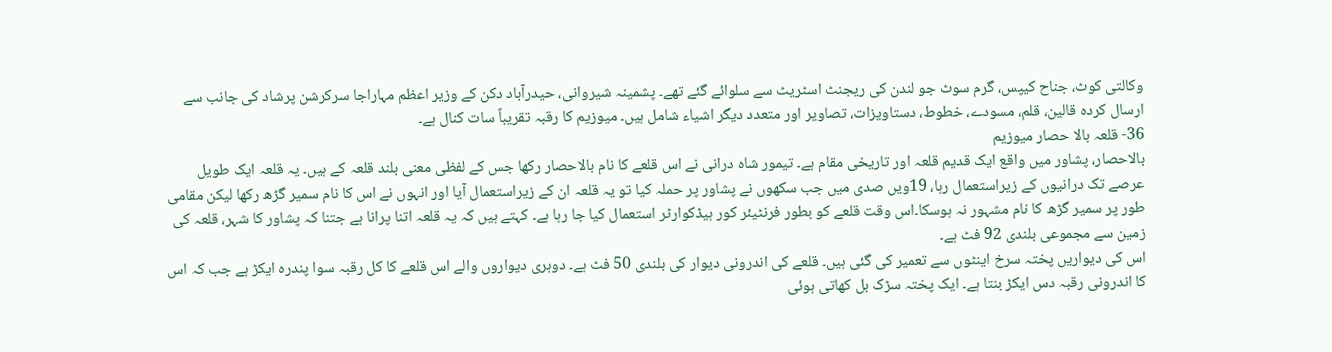وکالتی کوٹ، جناح کیپس، گرم سوٹ جو لندن کی ریجنٹ اسٹریٹ سے سلوائے گئے تھے۔ پشمینہ شیروانی، حیدرآباد دکن کے وزیر اعظم مہاراجا سرکرشن پرشاد کی جانب سے ارسال کردہ قالین، قلم، مسودے، خطوط، دستاویزات، تصاویر اور متعدد دیگر اشیاء شامل ہیں۔ میوزیم کا رقبہ تقریباً سات کنال ہے۔
36- قلعہ بالا حصار میوزیم
بالاحصار، پشاور میں واقع ایک قدیم قلعہ اور تاریخی مقام ہے۔ تیمور شاہ درانی نے اس قلعے کا نام بالاحصار رکھا جس کے لفظی معنی بلند قلعہ کے ہیں۔ یہ قلعہ ایک طویل عرصے تک درانیوں کے زیراستعمال رہا، 19ویں صدی میں جب سکھوں نے پشاور پر حملہ کیا تو یہ قلعہ ان کے زیراستعمال آیا اور انہوں نے اس کا نام سمیر گڑھ رکھا لیکن مقامی طور پر سمیر گڑھ کا نام مشہور نہ ہوسکا۔اس وقت قلعے کو بطور فرنٹیئر کور ہیڈکوارٹر استعمال کیا جا رہا ہے۔ کہتے ہیں کہ یہ قلعہ اتنا پرانا ہے جتنا کہ پشاور کا شہر، قلعہ کی زمین سے مجموعی بلندی 92 فٹ ہے۔
اس کی دیواریں پختہ سرخ اینٹوں سے تعمیر کی گئی ہیں۔ قلعے کی اندرونی دیوار کی بلندی 50 فٹ ہے۔ دوہری دیواروں والے اس قلعے کا کل رقبہ سوا پندرہ ایکڑ ہے جب کہ اس کا اندرونی رقبہ دس ایکڑ بنتا ہے۔ ایک پختہ سڑک بل کھاتی ہوئی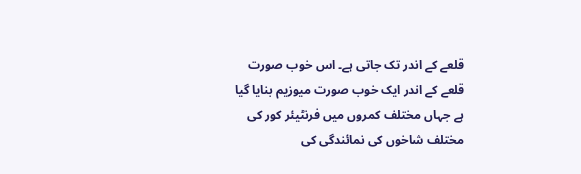قلعے کے اندر تک جاتی ہے۔ اس خوب صورت قلعے کے اندر ایک خوب صورت میوزیم بنایا گیا ہے جہاں مختلف کمروں میں فرنٹیئر کور کی مختلف شاخوں کی نمائندگی کی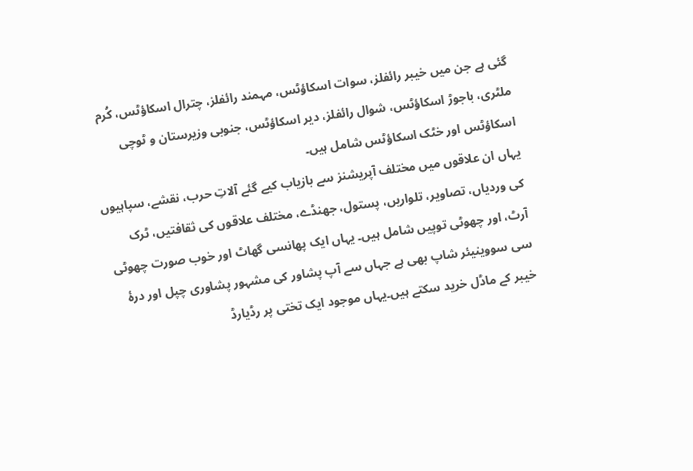گئی ہے جن میں خیبر رائفلز، سوات اسکاؤٹس، مہمند رائفلز، چترال اسکاؤٹس، کُرم ملٹری، باجوڑ اسکاؤٹس، شوال رائفلز، دیر اسکاؤٹس، جنوبی وزیرستان و ٹوچی اسکاؤٹس اور خٹک اسکاؤٹس شامل ہیں۔
یہاں ان علاقوں میں مختلف آپریشنز سے بازیاب کیے گئے آلاتِ حرب، نقشے، سپاہیوں کی وردیاں، تصاویر، تلواریں، پستول، جھنڈے، مختلف علاقوں کی ثقافتیں، ٹرک آرٹ، اور چھوٹی توپیں شامل ہیں۔ یہاں ایک پھانسی گھاٹ اور خوب صورت چھوٹی سی سووینیئر شاپ بھی ہے جہاں سے آپ پشاور کی مشہور پشاوری چپل اور درۂ خیبر کے ماڈل خرید سکتے ہیں۔یہاں موجود ایک تختی پر رڈیارڈ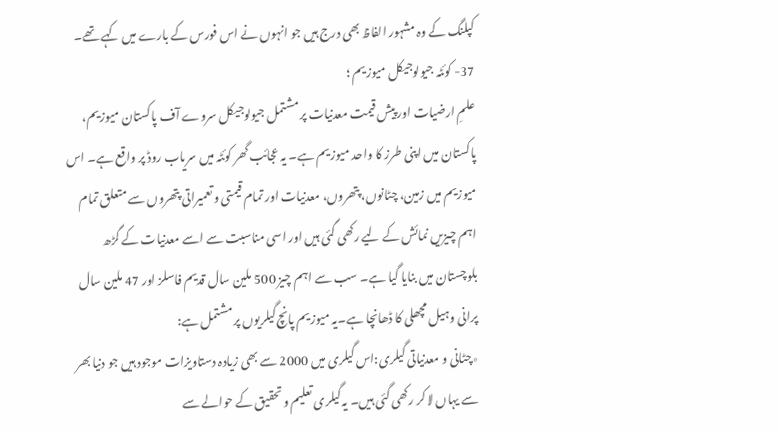کپلنگ کے وہ مشہور الفاظ بھی درج ہیں جو انہوں نے اس فورس کے بارے میں کہے تھے۔
37- کوئٹہ جیولوجیکل میوزیم ؛
علمِ ارضیات اور پیش قیمت معدنیات پر مشتمل جیولوجیکل سروے آف پاکستان میوزیم، پاکستان میں اپنی طرز کا واحد میوزیم ہے۔ یہ عجائب گھر کوئٹہ میں سریاب روڈ پر واقع ہے۔ اس میوزیم میں زمین، چٹانوں، پتھروں، معدنیات اور تمام قیمتی و تعمیراتی پتھروں سے متعلق تمام اہم چیزیں نمائش کے لیے رکھی گئی ہیں اور اسی مناسبت سے اسے معدنیات کے گڑھ بلوچستان میں بنایا گیا ہے۔ سب سے اہم چیز 500 ملین سال قدیم فاسلز اور 47 ملین سال پرانی وہیل مچھلی کا ڈھانچا ہے۔یہ میوزیم پانچ گیلریوں پر مشتمل ہے:
٭چٹانی و معدنیاتی گیلری:اس گیلری میں 2000 سے بھی زیادہ دستاویزات موجود ہیں جو دنیا بھر سے یہاں لا کر رکھی گئی ہیں۔ یہ گیلری تعلیم و تحقیق کے حوالے سے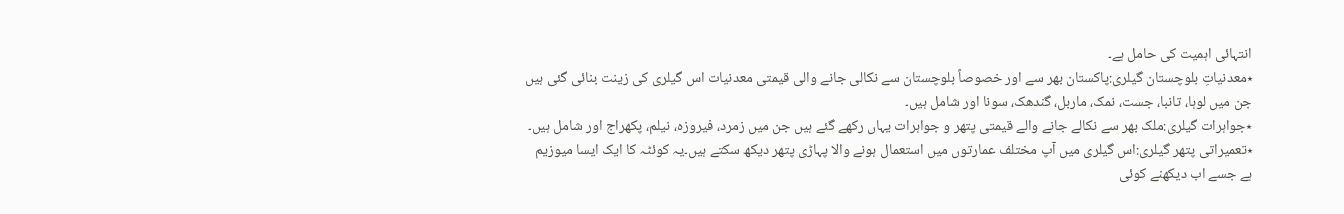انتہائی اہمیت کی حامل ہے۔
٭معدنیاتِ بلوچستان گیلری:پاکستان بھر سے اور خصوصاً بلوچستان سے نکالی جانے والی قیمتی معدنیات اس گیلری کی زینت بنائی گئی ہیں جن میں لوہا، تانبا، جست، نمک، ماربل، گندھک، سونا اور شامل ہیں۔
٭جواہرات گیلری:ملک بھر سے نکالے جانے والے قیمتی پتھر و جواہرات یہاں رکھے گئے ہیں جن میں زمرد، فیروزہ، نیلم، پکھراج اور شامل ہیں۔
٭تعمیراتی پتھر گیلری:اس گیلری میں آپ مختلف عمارتوں میں استعمال ہونے والا پہاڑی پتھر دیکھ سکتے ہیں۔یہ کوئٹہ کا ایک ایسا میوزیم ہے جسے اب دیکھنے کوئی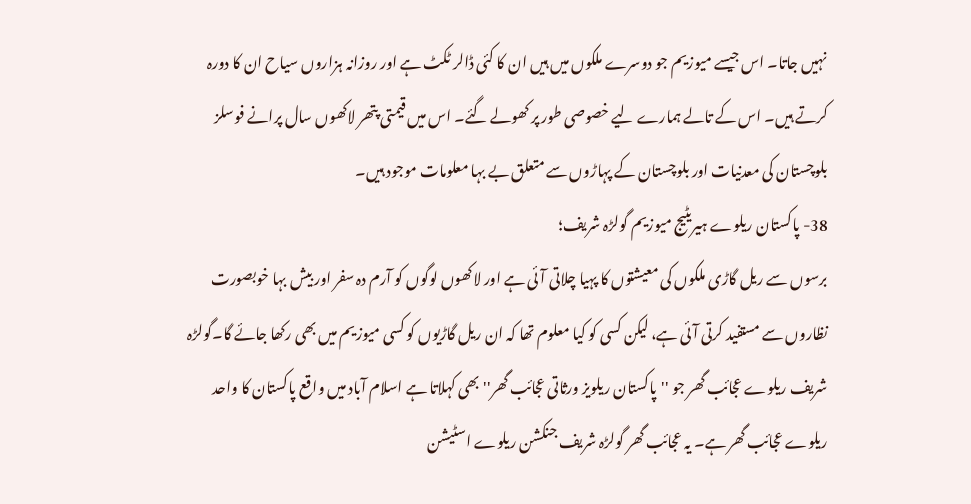نہیں جاتا۔ اس جیسے میوزیم جو دوسرے ملکوں میں ہیں ان کا کئی ڈالر ٹکٹ ہے اور روزانہ ہزاروں سیاح ان کا دورہ کرتے ہیں۔ اس کے تالے ہمارے لیے خصوصی طور پر کھولے گئے۔ اس میں قیمتی پتھر لاکھوں سال پرانے فوسلز بلوچستان کی معدنیات اور بلوچستان کے پہاڑوں سے متعلق بے بہا معلومات موجود ہیں۔
38- پاکستان ریلوے ہیریٹیج میوزیم گولڑہ شریف؛
برسوں سے ریل گاڑی ملکوں کی معیشتوں کا پہیا چلاتی آئی ہے اور لاکھوں لوگوں کو آرم دہ سفر اور بیش بہا خوبصورت نظاروں سے مستفید کرتی آئی ہے، لیکن کسی کو کیا معلوم تھا کہ ان ریل گاڑیوں کو کسی میوزیم میں بھی رکھا جائے گا۔گولڑہ شریف ریلوے عجائب گھر جو ''پاکستان ریلویز ورثاتی عجائب گھر'' بھی کہلاتا ہے اسلام آباد میں واقع پاکستان کا واحد ریلوے عجائب گھر ہے۔ یہ عجائب گھر گولڑہ شریف جنکشن ریلوے اسٹیشن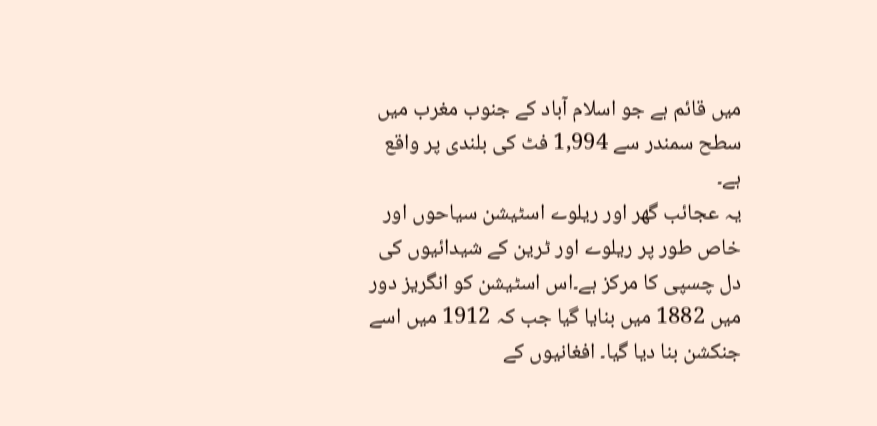میں قائم ہے جو اسلام آباد کے جنوب مغرب میں سطح سمندر سے 1,994 فٹ کی بلندی پر واقع ہے۔
یہ عجائب گھر اور ریلوے اسٹیشن سیاحوں اور خاص طور پر ریلوے اور ٹرین کے شیدائیوں کی دل چسپی کا مرکز ہے۔اس اسٹیشن کو انگریز دور میں 1882 میں بنایا گیا جب کہ 1912 میں اسے جنکشن بنا دیا گیا۔ افغانیوں کے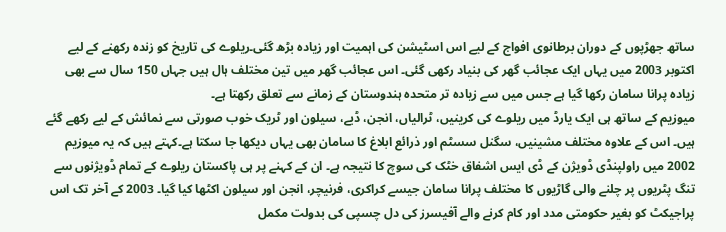ساتھ جھڑپوں کے دوران برطانوی افواج کے لیے اس اسٹیشن کی اہمیت اور زیادہ بڑھ گئی۔ریلوے کی تاریخ کو زندہ رکھنے کے لیے اکتوبر 2003 میں یہاں ایک عجائب گھر کی بنیاد رکھی گئی۔ اس عجائب گھر میں تین مختلف ہال ہیں جہاں 150 سال سے بھی زیادہ پرانا سامان رکھا گیا ہے جس میں سے زیادہ تر متحدہ ہندوستان کے زمانے سے تعلق رکھتا ہے۔
میوزیم کے ساتھ ہی ایک یارڈ میں ریلوے کی کرینیں، ٹرالیاں، انجن، ڈبے، سیلون اور ٹریک خوب صورتی سے نمائش کے لیے رکھے گئے ہیں۔ اس کے علاوہ مختلف مشینیں، سگنل سسٹم اور ذرائع ابلاغ کا سامان بھی یہاں دیکھا جا سکتا ہے۔کہتے ہیں کہ یہ میوزیم 2002 میں راولپنڈی ڈویژن کے ڈی ایس اشفاق خٹک کی سوچ کا نتیجہ ہے۔ ان کے کہنے پر ہی پاکستان ریلوے کے تمام ڈویژنوں سے تنگ پٹریوں پر چلنے والی گاڑیوں کا مختلف پرانا سامان جیسے کراکری، فرنیچر، انجن اور سیلون اکٹھا کیا گیا۔ 2003 کے آخر تک اس پراجیکٹ کو بغیر حکومتی مدد اور کام کرنے والے آفیسرز کی دل چسپی کی بدولت مکمل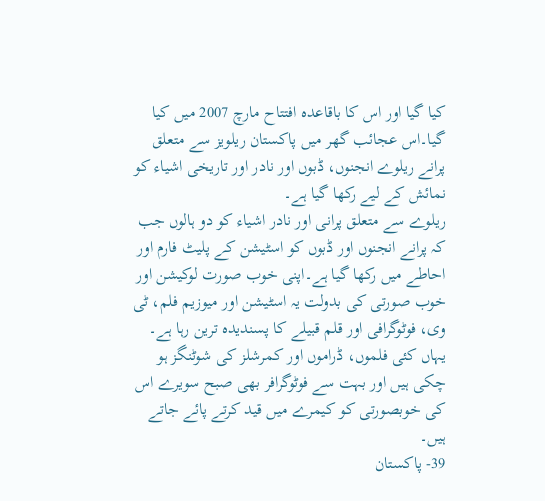کیا گیا اور اس کا باقاعدہ افتتاح مارچ 2007 میں کیا گیا۔اس عجائب گھر میں پاکستان ریلویز سے متعلق پرانے ریلوے انجنوں، ڈبوں اور نادر اور تاریخی اشیاء کو نمائش کے لیے رکھا گیا ہے۔
ریلوے سے متعلق پرانی اور نادر اشیاء کو دو ہالوں جب کہ پرانے انجنوں اور ڈبوں کو اسٹیشن کے پلیٹ فارم اور احاطے میں رکھا گیا ہے۔اپنی خوب صورت لوکیشن اور خوب صورتی کی بدولت یہ اسٹیشن اور میوزیم فلم، ٹی وی، فوٹوگرافی اور قلم قبیلے کا پسندیدہ ترین رہا ہے۔ یہاں کئی فلموں، ڈراموں اور کمرشلز کی شوٹنگز ہو چکی ہیں اور بہت سے فوٹوگرافر بھی صبح سویرے اس کی خوبصورتی کو کیمرے میں قید کرتے پائے جاتے ہیں۔
39- پاکستان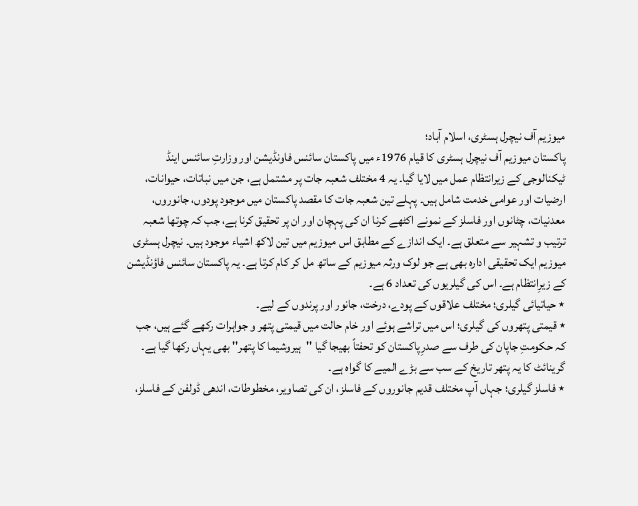میوزیم آف نیچرل ہسٹری، اسلام آباد؛
پاکستان میوزیم آف نیچرل ہسٹری کا قیام 1976ء میں پاکستان سائنس فاونڈیشن اور وزارتِ سائنس اینڈ ٹیکنالوجی کے زیرانتظام عمل میں لایا گیا۔ یہ 4 مختلف شعبہ جات پر مشتمل ہے، جن میں نباتات، حیوانات، ارضیات اور عوامی خدمت شامل ہیں۔ پہلے تین شعبہ جات کا مقصد پاکستان میں موجود پودوں، جانوروں، معدنیات، چٹانوں اور فاسلز کے نمونے اکٹھے کرنا ان کی پہچان اور ان پر تحقیق کرنا ہے، جب کہ چوتھا شعبہ ترتیب و تشہیر سے متعلق ہے۔ ایک اندازے کے مطابق اس میوزیم میں تین لاکھ اشیاء موجود ہیں۔ نیچرل ہسٹری میوزیم ایک تحقیقی ادارہ بھی ہے جو لوک ورثہ میوزیم کے ساتھ مل کر کام کرتا ہے۔ یہ پاکستان سائنس فاؤنڈیشن کے زیرِانتظام ہے۔ اس کی گیلریوں کی تعداد 6 ہے۔
٭ حیاتیائی گیلری؛ مختلف علاقوں کے پودے، درخت، جانور اور پرندوں کے لیے۔
٭ قیمتی پتھروں کی گیلری؛ اس میں تراشے ہوئے اور خام حالت میں قیمتی پتھر و جواہرات رکھے گئے ہیں، جب کہ حکومتِ جاپان کی طرف سے صدرِپاکستان کو تحفتاً بھیجا گیا ''ہیروشیما کا پتھر'' بھی یہاں رکھا گیا ہے۔ گرینائٹ کا یہ پتھر تاریخ کے سب سے بڑے المیے کا گواہ ہے۔
٭ فاسلز گیلری؛ جہاں آپ مختلف قدیم جانوروں کے فاسلز، ان کی تصاویر، مخطوطات، اندھی ڈولفن کے فاسلز،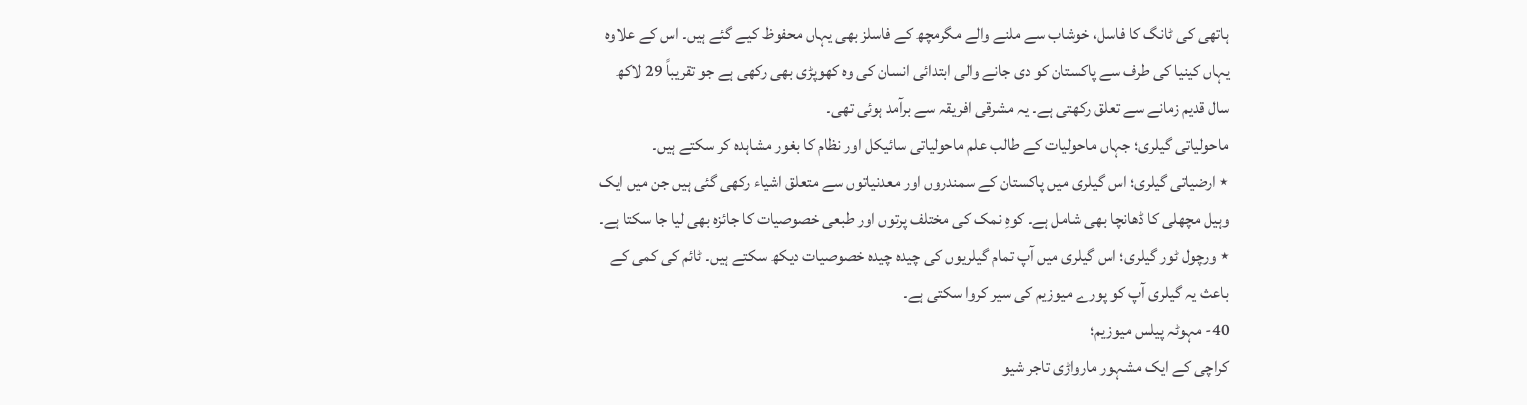ہاتھی کی ٹانگ کا فاسل، خوشاب سے ملنے والے مگرمچھ کے فاسلز بھی یہاں محفوظ کیے گئے ہیں۔ اس کے علاوہ یہاں کینیا کی طرف سے پاکستان کو دی جانے والی ابتدائی انسان کی وہ کھوپڑی بھی رکھی ہے جو تقریباً 29 لاکھ سال قدیم زمانے سے تعلق رکھتی ہے۔ یہ مشرقی افریقہ سے برآمد ہوئی تھی۔
ماحولیاتی گیلری؛ جہاں ماحولیات کے طالب علم ماحولیاتی سائیکل اور نظام کا بغور مشاہدہ کر سکتے ہیں۔
٭ ارضیاتی گیلری؛ اس گیلری میں پاکستان کے سمندروں اور معدنیاتوں سے متعلق اشیاء رکھی گئی ہیں جن میں ایک وہیل مچھلی کا ڈھانچا بھی شامل ہے۔ کوہِ نمک کی مختلف پرتوں اور طبعی خصوصیات کا جائزہ بھی لیا جا سکتا ہے۔
٭ ورچول ٹور گیلری؛ اس گیلری میں آپ تمام گیلریوں کی چیدہ چیدہ خصوصیات دیکھ سکتے ہیں۔ ٹائم کی کمی کے باعث یہ گیلری آپ کو پورے میوزیم کی سیر کروا سکتی ہے۔
40- مہوٹہ پیلس میوزیم؛
کراچی کے ایک مشہور مارواڑی تاجر شیو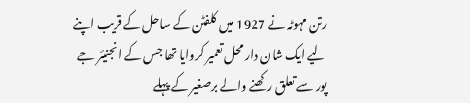رتن مہوٹہ نے 1927 میں کلفٹن کے ساحل کے قریب اپنے لیے ایک شان دار محل تعمیر کروایا تھا جس کے انجنیئر جے پور سے تعلق رکھنے والے برصغیر کے پہلے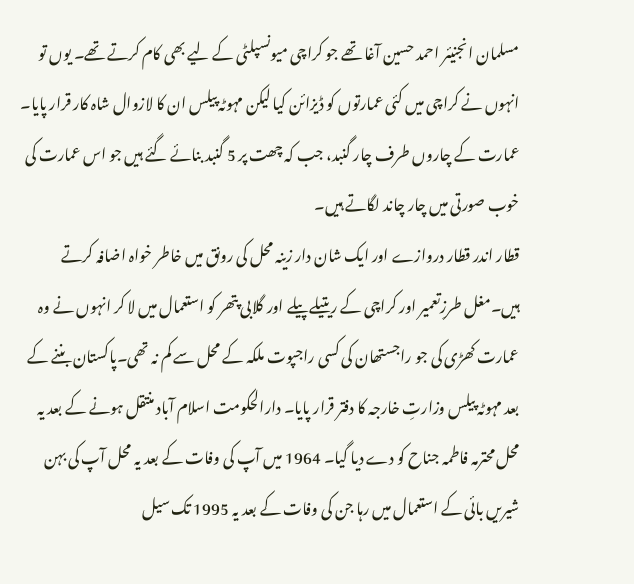مسلمان انجنیئر احمد حسین آغا تھے جو کراچی میونسپلٹی کے لیے بھی کام کرتے تھے۔ یوں تو انہوں نے کراچی میں کئی عمارتوں کو ڈیزائن کیا لیکن مہوٹہ پیلس ان کا لازوال شاہ کار قرار پایا۔ عمارت کے چاروں طرف چار گنبد، جب کہ چھت پر 5 گنبد بنائے گئے ہیں جو اس عمارت کی خوب صورتی میں چار چاند لگاتے ہیں۔
قطار اندر قطار دروازے اور ایک شان دار زینہ محل کی رونق میں خاطر خواہ اضافہ کرتے ہیں۔مغل طرزِتعمیر اور کراچی کے ریتیلے پیلے اور گلابی پتھر کو استعمال میں لا کر انہوں نے وہ عمارت کھڑی کی جو راجستھان کی کسی راجپوت ملکہ کے محل سے کم نہ تھی۔پاکستان بننے کے بعد مہوٹہ پیلس وزارتِ خارجہ کا دفتر قرار پایا۔ دارالحکومت اسلام آباد منتقل ہونے کے بعد یہ محل محترمہ فاطمہ جناح کو دے دیا گیا۔ 1964 میں آپ کی وفات کے بعد یہ محل آپ کی بہن شیریں بائی کے استعمال میں رہا جن کی وفات کے بعد یہ 1995 تک سیل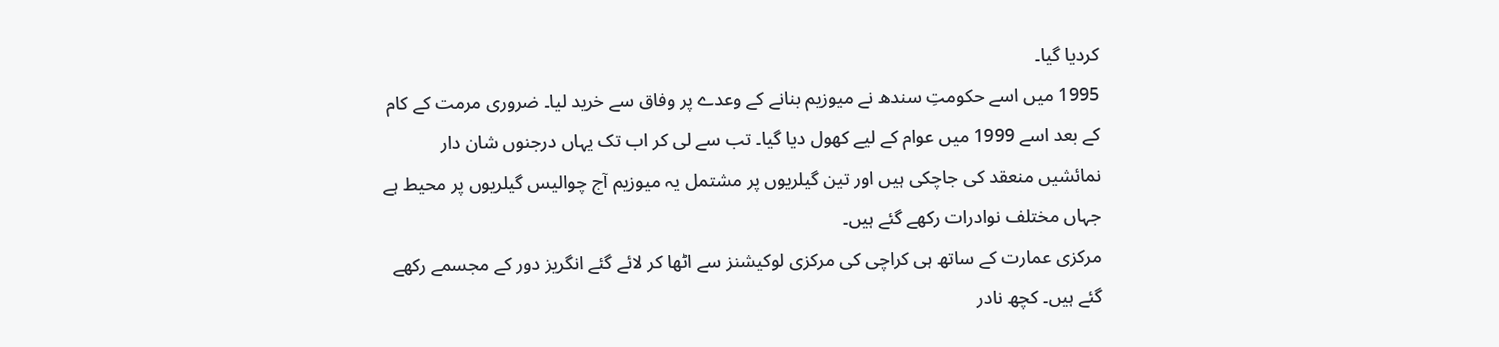کردیا گیا۔
1995 میں اسے حکومتِ سندھ نے میوزیم بنانے کے وعدے پر وفاق سے خرید لیا۔ ضروری مرمت کے کام کے بعد اسے 1999 میں عوام کے لیے کھول دیا گیا۔ تب سے لی کر اب تک یہاں درجنوں شان دار نمائشیں منعقد کی جاچکی ہیں اور تین گیلریوں پر مشتمل یہ میوزیم آج چوالیس گیلریوں پر محیط ہے جہاں مختلف نوادرات رکھے گئے ہیں۔
مرکزی عمارت کے ساتھ ہی کراچی کی مرکزی لوکیشنز سے اٹھا کر لائے گئے انگریز دور کے مجسمے رکھے گئے ہیں۔ کچھ نادر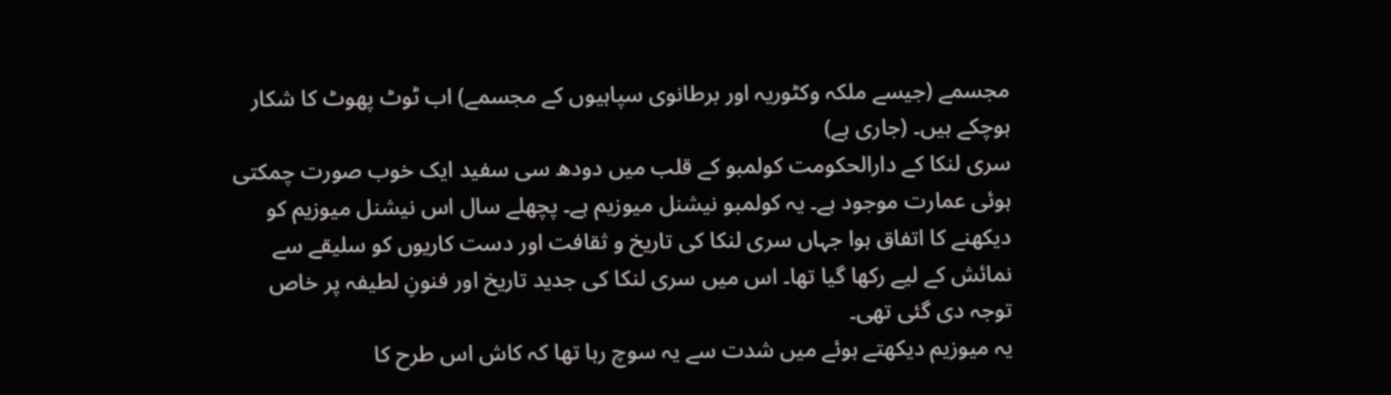مجسمے (جیسے ملکہ وکٹوریہ اور برطانوی سپاہیوں کے مجسمے) اب ٹوٹ پھوٹ کا شکار ہوچکے ہیں۔ (جاری ہے)
سری لنکا کے دارالحکومت کولمبو کے قلب میں دودھ سی سفید ایک خوب صورت چمکتی ہوئی عمارت موجود ہے۔ یہ کولمبو نیشنل میوزیم ہے۔ پچھلے سال اس نیشنل میوزیم کو دیکھنے کا اتفاق ہوا جہاں سری لنکا کی تاریخ و ثقافت اور دست کاریوں کو سلیقے سے نمائش کے لیے رکھا گیا تھا۔ اس میں سری لنکا کی جدید تاریخ اور فنونِ لطیفہ پر خاص توجہ دی گئی تھی۔
یہ میوزیم دیکھتے ہوئے میں شدت سے یہ سوچ رہا تھا کہ کاش اس طرح کا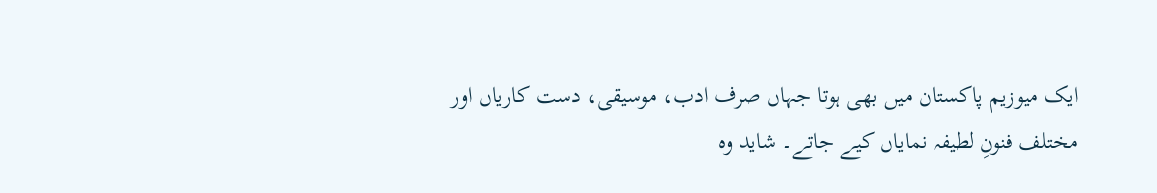ایک میوزیم پاکستان میں بھی ہوتا جہاں صرف ادب، موسیقی، دست کاریاں اور مختلف فنونِ لطیفہ نمایاں کیے جاتے۔ شاید وہ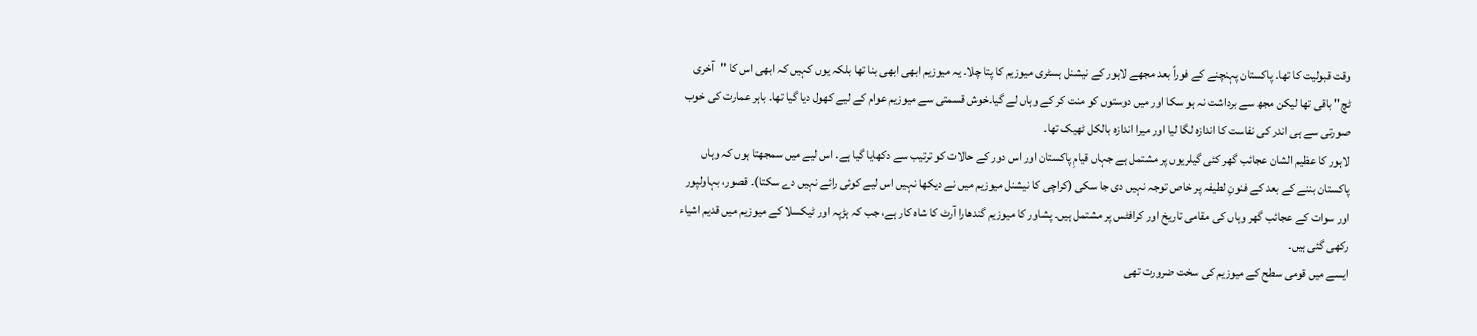وقت قبولیت کا تھا۔ پاکستان پہنچنے کے فوراً بعد مجھے لاہور کے نیشنل ہسٹری میوزیم کا پتا چلا۔ یہ میوزیم ابھی ابھی بنا تھا بلکہ یوں کہیں کہ ابھی اس کا ''آخری ٹچ'' باقی تھا لیکن مجھ سے برداشت نہ ہو سکا اور میں دوستوں کو منت کر کے وہاں لے گیا۔خوش قسمتی سے میوزیم عوام کے لیے کھول دیا گیا تھا۔ باہر عمارت کی خوب صورتی سے ہی اندر کی نفاست کا اندازہ لگا لیا اور میرا اندازہ بالکل ٹھیک تھا۔
لاہور کا عظیم الشان عجائب گھر کئی گیلریوں پر مشتمل ہے جہاں قیامِ پاکستان اور اس دور کے حالات کو ترتیب سے دکھایا گیا ہے. اس لیے میں سمجھتا ہوں کہ وہاں پاکستان بننے کے بعد کے فنونِ لطیفہ پر خاص توجہ نہیں دی جا سکی (کراچی کا نیشنل میوزیم میں نے دیکھا نہیں اس لیے کوئی رائے نہیں دے سکتا)۔ قصور، بہاولپور اور سوات کے عجائب گھر وہاں کی مقامی تاریخ اور کرافٹس پر مشتمل ہیں۔ پشاور کا میوزیم گندھارا آرٹ کا شاہ کار ہے، جب کہ ہڑپہ اور ٹیکسلا کے میوزیم میں قدیم اشیاء رکھی گئی ہیں۔
ایسے میں قومی سطح کے میوزیم کی سخت ضرورت تھی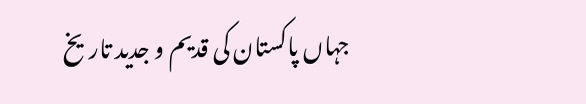جہاں پاکستان کی قدیم و جدید تاریخ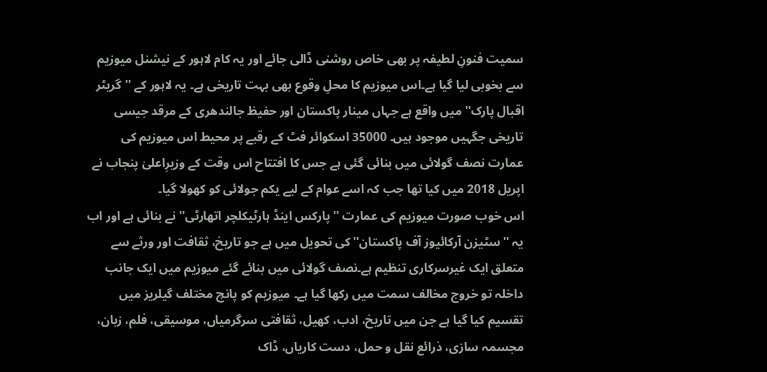سمیت فنونِ لطیفہ پر بھی خاص روشنی ڈالی جائے اور یہ کام لاہور کے نیشنل میوزیم سے بخوبی لیا گیا ہے۔اس میوزیم کا محلِ وقوع بھی بہت تاریخی ہے۔ یہ لاہور کے ''گریٹر اقبال پارک'' میں واقع ہے جہاں مینار پاکستان اور حفیظ جالندھری کے مرقد جیسی تاریخی جگہیں موجود ہیں۔ 35000 اسکوائر فٹ کے رقبے پر محیط اس میوزیم کی عمارت نصف گولائی میں بنائی گئی ہے جس کا افتتاح اس وقت کے وزیرِاعلیٰ پنجاب نے اپریل 2018 میں کیا تھا جب کہ اسے عوام کے لیے یکم جولائی کو کھولا گیا۔
اس خوب صورت میوزیم کی عمارت ''پارکس اینڈ ہارٹیکلچر اتھارٹی'' نے بنائی ہے اور اب یہ ''سٹیزن آرکائیوز آف پاکستان'' کی تحویل میں ہے جو تاریخ، ثقافت اور ورثے سے متعلق ایک غیرسرکاری تنظیم ہے۔نصف گولائی میں بنائے گئے میوزیم میں ایک جانب داخلہ تو خروج مخالف سمت میں رکھا گیا ہے۔ میوزیم کو پانچ مختلف گیلریز میں تقسیم کیا گیا ہے جن میں تاریخ، ادب، کھیل، ثقافتی سرگرمیاں، موسیقی، فلم، زبان، مجسمہ سازی، ذرائع نقل و حمل، دست کاریاں، ڈاک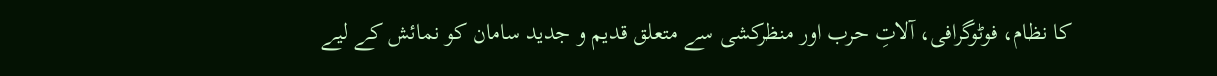کا نظام، فوٹوگرافی، آلاتِ حرب اور منظرکشی سے متعلق قدیم و جدید سامان کو نمائش کے لیے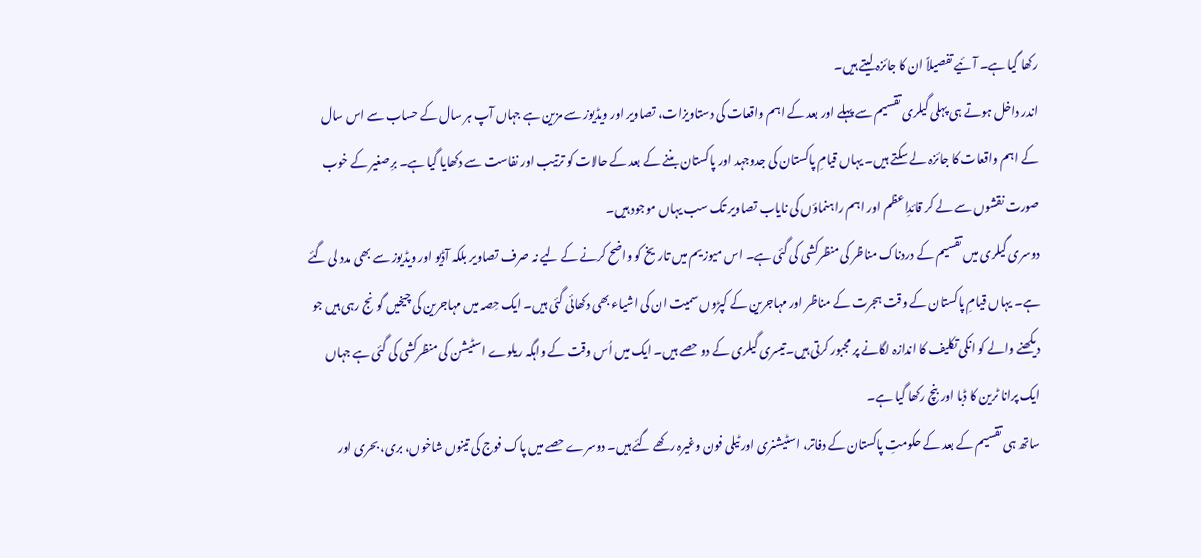رکھا گیا ہے۔ آئیے تفصیلاً ان کا جائزہ لیتے ہیں۔
اندر داخل ہوتے ہی پہلی گیلری تقسیم سے پہلے اور بعد کے اہم واقعات کی دستاویزات، تصاویر اور ویڈیوز سے مزین ہے جہاں آپ ہر سال کے حساب سے اس سال کے اہم واقعات کا جائزہ لے سکتے ہیں۔ یہاں قیامِ پاکستان کی جدوجہد اور پاکستان بننے کے بعد کے حالات کو ترتیب اور نفاست سے دکھایا گیا ہے۔ برِصغیر کے خوب صورت نقشوں سے لے کر قائدِاعظم اور اہم راہنماؤں کی نایاب تصاویر تک سب یہاں موجود ہیں۔
دوسری گیلری میں تقسیم کے دردناک مناظر کی منظرکشی کی گئی ہے۔ اس میوزیم میں تاریخ کو واضح کرنے کے لیے نہ صرف تصاویر بلکہ آڈیو اور ویڈیوز سے بھی مدد لی گئے ہے۔ یہاں قیامِ پاکستان کے وقت ہجرت کے مناظر اور مہاجرین کے کپڑوں سمیت ان کی اشیاء بھی دکھائی گئی ہیں۔ ایک حِصہ میں مہاجرین کی چیخیں گونج رہی ہیں جو دیکھنے والے کو انکی تکلیف کا اندازہ لگانے پر مجبور کرتی ہیں۔تیسری گیلری کے دو حصے ہیں۔ ایک میں اُس وقت کے واہگہ ریلوے اسٹیشن کی منظرکشی کی گئی ہے جہاں ایک پرانا ٹرین کا ڈبا اور بنچ رکھا گیا ہے۔
ساتھ ہی تقسیم کے بعد کے حکومتِ پاکستان کے دفاتر، اسٹیشنری اور ٹیلی فون وغیرہ رکھے گئے ہیں۔ دوسرے حصے میں پاک فوج کی تینوں شاخوں، بری، بحری اور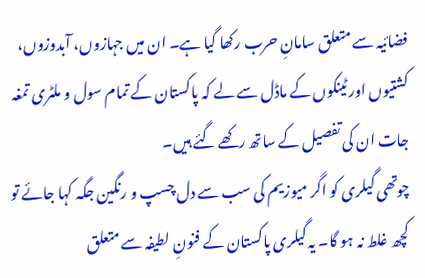فضائیہ سے متعلق سامانِ حرب رکھا گیا ہے۔ ان میں جہازوں، آبدوزوں، کشتیوں اور ٹینکوں کے ماڈل سے لے کہ پاکستان کے تمام سول و ملٹری تمغہ جات ان کی تفصیل کے ساتھ رکھے گئے ہیں۔
چوتھی گیلری کو اگر میوزیم کی سب سے دل چسپ و رنگین جگہ کہا جائے تو کچھ غلط نہ ہو گا۔ یہ گیلری پاکستان کے فنونِ لطیفہ سے متعلق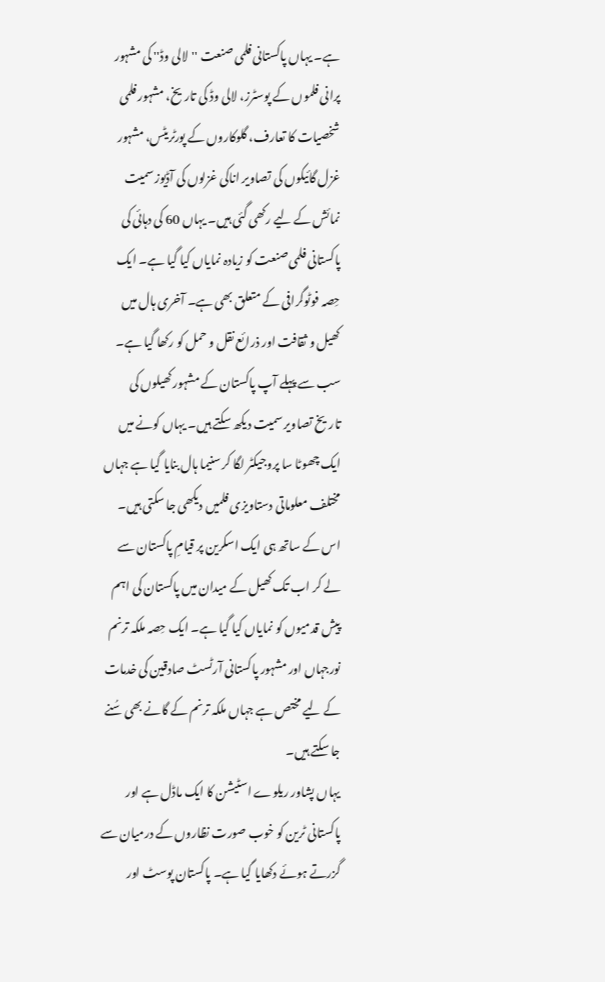ہے۔ یہاں پاکستانی فلمی صنعت ''لالی وڈ'' کی مشہور پرانی فلموں کے پوسٹرز، لالی وڈ کی تاریخ، مشہور فلمی شخصیات کا تعارف، گلوکاروں کے پورٹریٹس، مشہور غزل گائیکوں کی تصاویر اناکی غزلوں کی آڈیوز سمیت نمائش کے لیے رکھی گئی ہیں۔ یہاں 60 کی دہائی کی پاکستانی فلمی صنعت کو زیادہ نمایاں کیا گیا ہے۔ ایک حِصہ فوٹوگرافی کے متعلق بھی ہے۔ آخری ہال میں کھیل و ثقافت اور ذرائع نقل و حمل کو رکھا گیا ہے۔
سب سے پہلے آپ پاکستان کے مشہور کھیلوں کی تاریخ تصاویر سمیت دیکھ سکتے ہیں۔ یہاں کونے میں ایک چھوٹا سا پروجیکٹر لگا کر سنیما ہال بنایا گیا ہے جہاں مختلف معلوماتی دستاویزی فلمیں دیکھی جا سکتی ہیں۔ اس کے ساتھ ہی ایک اسکرین پر قیامِ پاکستان سے لے کر اب تک کھیل کے میدان میں پاکستان کی اہم پیش قدمیوں کو نمایاں کیا گیا ہے۔ ایک حِصہ ملکہ ترنم نورجہاں اور مشہور پاکستانی آرٹسٹ صادقین کی خدمات کے لیے مختص ہے جہاں ملکہ ترنم کے گانے بھی سُنے جا سکتے ہیں۔
یہاں پشاور ریلوے اسٹیشن کا ایک ماڈل ہے اور پاکستانی ٹرین کو خوب صورت نظاروں کے درمیان سے گزرتے ہوئے دکھایا گیا ہے۔ پاکستان پوسٹ اور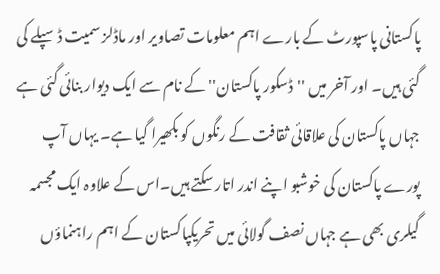پاکستانی پاسپورٹ کے بارے اہم معلومات تصاویر اور ماڈلز سمیت ڈسپلے کی گئی ہیں۔ اور آخر میں ''ڈسکور پاکستان'' کے نام سے ایک دیوار بنائی گئی ہے جہاں پاکستان کی علاقائی ثقافت کے رنگوں کو بکھیرا گیا ہے۔ یہاں آپ پورے پاکستان کی خوشبو اپنے اندر اتار سکتے ہیں۔اس کے علاوہ ایک مجسمہ گیلری بھی ہے جہاں نصف گولائی میں تحریکپاکستان کے اہم راہنماؤں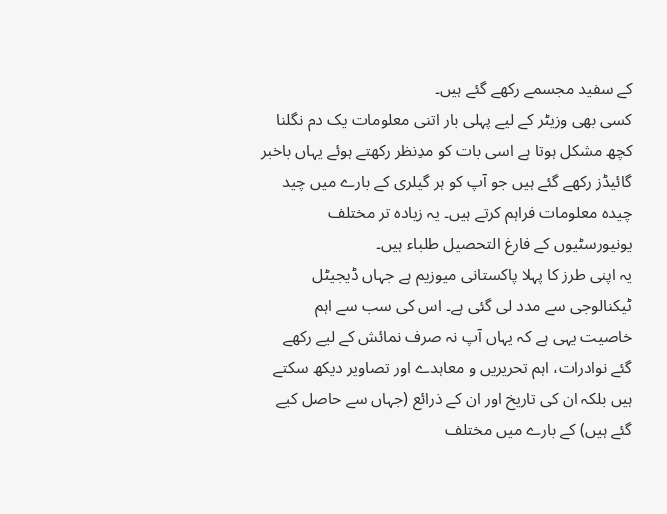کے سفید مجسمے رکھے گئے ہیں۔
کسی بھی وزیٹر کے لیے پہلی بار اتنی معلومات یک دم نگلنا کچھ مشکل ہوتا ہے اسی بات کو مدِنظر رکھتے ہوئے یہاں باخبر گائیڈز رکھے گئے ہیں جو آپ کو ہر گیلری کے بارے میں چید چیدہ معلومات فراہم کرتے ہیں۔ یہ زیادہ تر مختلف یونیورسٹیوں کے فارغ التحصیل طلباء ہیں۔
یہ اپنی طرز کا پہلا پاکستانی میوزیم ہے جہاں ڈیجیٹل ٹیکنالوجی سے مدد لی گئی ہے۔ اس کی سب سے اہم خاصیت یہی ہے کہ یہاں آپ نہ صرف نمائش کے لیے رکھے گئے نوادرات، اہم تحریریں و معاہدے اور تصاویر دیکھ سکتے ہیں بلکہ ان کی تاریخ اور ان کے ذرائع (جہاں سے حاصل کیے گئے ہیں) کے بارے میں مختلف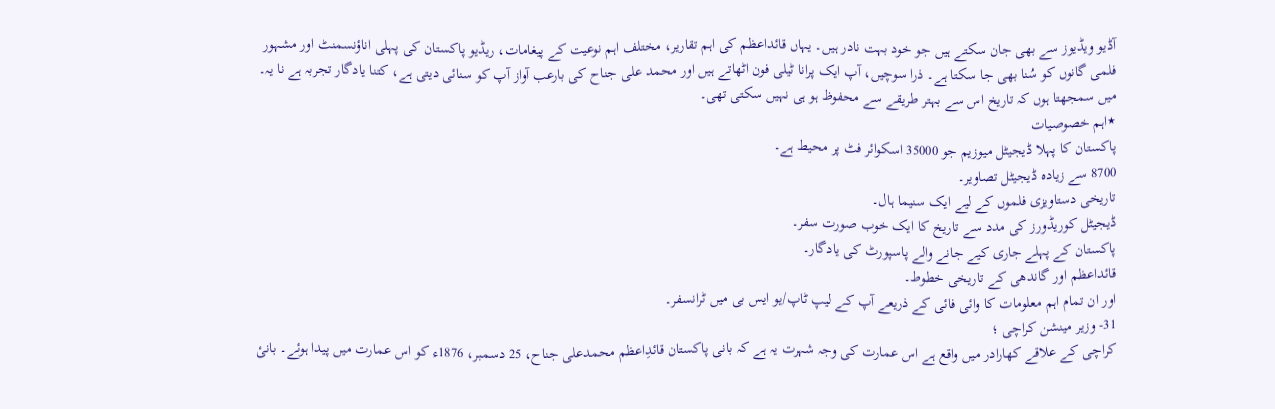آڈیو ویڈیوز سے بھی جان سکتے ہیں جو خود بہت نادر ہیں۔ یہاں قائداعظم کی اہم تقاریر، مختلف اہم نوعیت کے پیغامات، ریڈیو پاکستان کی پہلی اناؤنسمنٹ اور مشہور فلمی گانوں کو سُنا بھی جا سکتا ہے۔ ذرا سوچیں، آپ ایک پرانا ٹیلی فون اٹھاتے ہیں اور محمد علی جناح کی بارعب آواز آپ کو سنائی دیتی ہے، کتنا یادگار تجربہ ہے نا یہ۔ میں سمجھتا ہوں کہ تاریخ اس سے بہتر طریقے سے محفوظ ہو ہی نہیں سکتی تھی۔
٭اہم خصوصیات
پاکستان کا پہلا ڈیجیٹل میوزیم جو 35000 اسکوائر فٹ پر محیط ہے۔
8700 سے زیادہ ڈیجیٹل تصاویر۔
تاریخی دستاویزی فلموں کے لیے ایک سنیما ہال۔
ڈیجیٹل کوریڈورز کی مدد سے تاریخ کا ایک خوب صورت سفر۔
پاکستان کے پہلے جاری کیے جانے والے پاسپورٹ کی یادگار۔
قائداعظم اور گاندھی کے تاریخی خطوط۔
اور ان تمام اہم معلومات کا وائی فائی کے ذریعے آپ کے لیپ ٹاپ/یو ایس بی میں ٹرانسفر۔
31- وزیر مینشن کراچی ؛
کراچی کے علاقے کھارادر میں واقع ہے اس عمارت کی وجہ شہرت یہ ہے کہ بانی پاکستان قائدِاعظم محمدعلی جناح، 25 دسمبر، 1876ء کو اس عمارت میں پیدا ہوئے۔ بانیٔ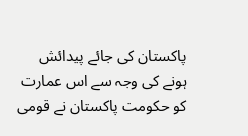پاکستان کی جائے پیدائش ہونے کی وجہ سے اس عمارت کو حکومت پاکستان نے قومی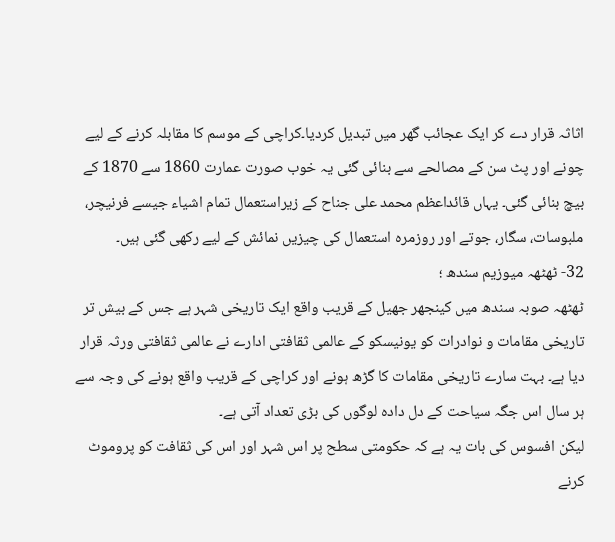اثاثہ قرار دے کر ایک عجائب گھر میں تبدیل کردیا۔کراچی کے موسم کا مقابلہ کرنے کے لیے چونے اور پٹ سن کے مصالحے سے بنائی گئی یہ خوب صورت عمارت 1860 سے 1870 کے بیچ بنائی گئی۔ یہاں قائداعظم محمد علی جناح کے زیراستعمال تمام اشیاء جیسے فرنیچر، ملبوسات، سگار، جوتے اور روزمرہ استعمال کی چیزیں نمائش کے لیے رکھی گئی ہیں۔
32- ٹھٹھہ میوزیم سندھ ؛
ٹھٹھہ صوبہ سندھ میں کینجھر جھیل کے قریب واقع ایک تاریخی شہر ہے جس کے بیش تر تاریخی مقامات و نوادرات کو یونیسکو کے عالمی ثقافتی ادارے نے عالمی ثقافتی ورثہ قرار دیا ہے۔ بہت سارے تاریخی مقامات کا گڑھ ہونے اور کراچی کے قریب واقع ہونے کی وجہ سے ہر سال اس جگہ سیاحت کے دل دادہ لوگوں کی بڑی تعداد آتی ہے۔
لیکن افسوس کی بات یہ ہے کہ حکومتی سطح پر اس شہر اور اس کی ثقافت کو پروموٹ کرنے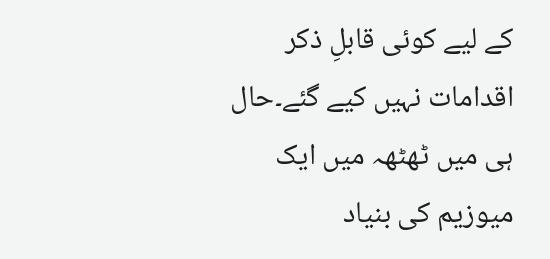کے لیے کوئی قابلِ ذکر اقدامات نہیں کیے گئے۔حال ہی میں ٹھٹھہ میں ایک میوزیم کی بنیاد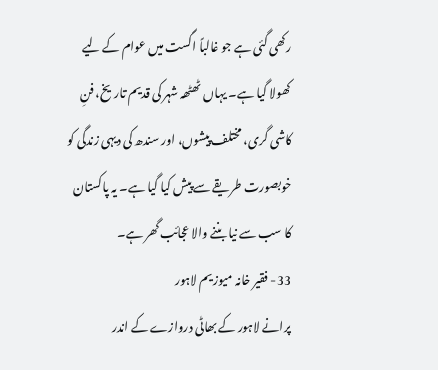رکھی گئی ہے جو غالباً اگست میں عوام کے لیے کھولا گیا ہے۔ یہاں ٹھٹھہ شہر کی قدیم تاریخ، فنِ کاشی گری، مختلف پیشوں، اور سندھ کی دیہی زندگی کو خوبصورت طریقے سے پیش کیا گیا ہے۔ یہ پاکستان کا سب سے نیا بننے والا عجائب گھر ہے۔
33- فقیر خانہ میوزیم لاہور
پرانے لاہور کے بھاٹی دروازے کے اندر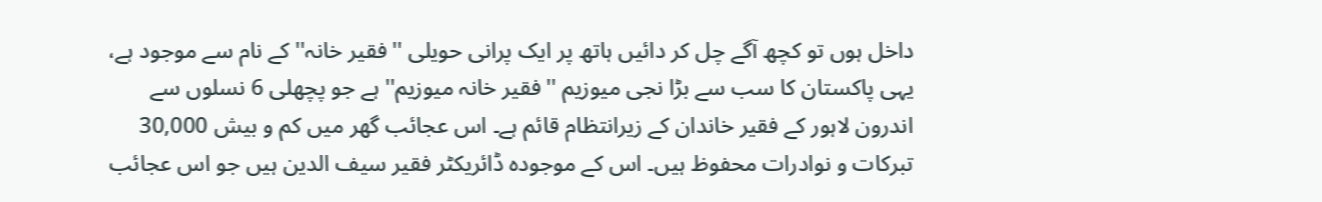داخل ہوں تو کچھ آگے چل کر دائیں ہاتھ پر ایک پرانی حویلی ''فقیر خانہ'' کے نام سے موجود ہے، یہی پاکستان کا سب سے بڑا نجی میوزیم ''فقیر خانہ میوزیم'' ہے جو پچھلی 6 نسلوں سے اندرون لاہور کے فقیر خاندان کے زیرانتظام قائم ہے۔ اس عجائب گھر میں کم و بیش 30,000 تبرکات و نوادرات محفوظ ہیں۔ اس کے موجودہ ڈائریکٹر فقیر سیف الدین ہیں جو اس عجائب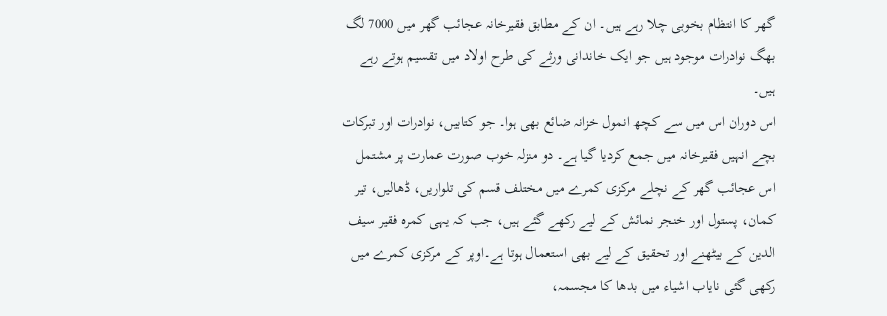گھر کا انتظام بخوبی چلا رہے ہیں۔ ان کے مطابق فقیرخانہ عجائب گھر میں 7000 لگ بھگ نوادرات موجود ہیں جو ایک خاندانی ورثے کی طرح اولاد میں تقسیم ہوتے رہے ہیں۔
اس دوران اس میں سے کچھ انمول خزانہ ضائع بھی ہوا۔ جو کتابیں، نوادرات اور تبرکات بچے انہیں فقیرخانہ میں جمع کردیا گیا ہے۔ دو منزلہ خوب صورت عمارت پر مشتمل اس عجائب گھر کے نچلے مرکزی کمرے میں مختلف قسم کی تلواریں، ڈھالیں، تیر کمان، پستول اور خنجر نمائش کے لیے رکھے گئے ہیں، جب کہ یہی کمرہ فقیر سیف الدین کے بیٹھنے اور تحقیق کے لیے بھی استعمال ہوتا ہے۔اوپر کے مرکزی کمرے میں رکھی گئی نایاب اشیاء میں بدھا کا مجسمہ،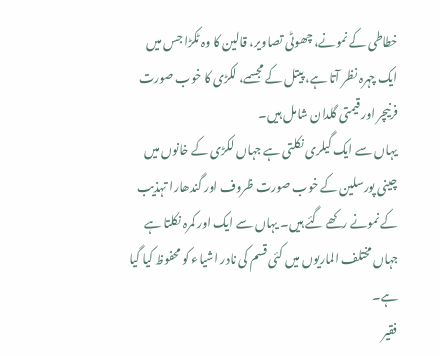خطاطی کے نمونے، چھوٹی تصاویر، قالین کا وہ ٹکڑا جس میں ایک چہرہ نظر آتا ہے، پیتل کے مجسمے، لکڑی کا خوب صورت فرنیچر اور قیمتی گلدان شامل ہیں۔
یہاں سے ایک گیلری نکلتی ہے جہاں لکڑی کے خانوں میں چینی پورسلین کے خوب صورت ظروف اور گندھارا تہذیب کے نمونے رکھے گئے ہیں۔ یہاں سے ایک اور کمرہ نکلتا ہے جہاں مختلف الماریوں میں کئی قسم کی نادر اشیاء کو محفوظ کیا گیا ہے۔
فقیر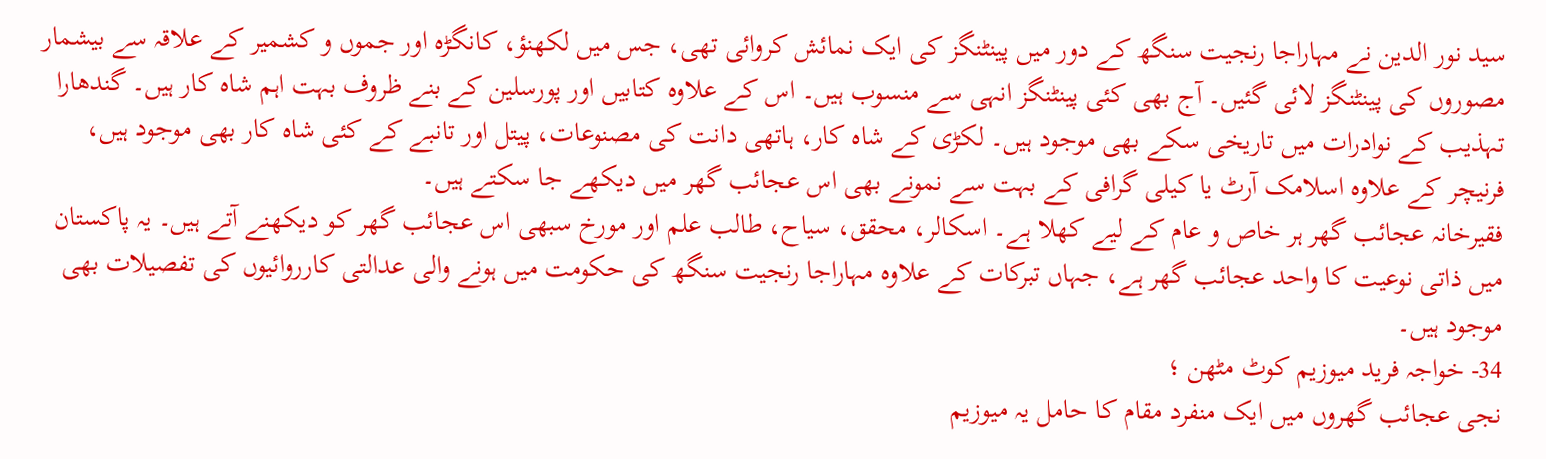سید نور الدین نے مہاراجا رنجیت سنگھ کے دور میں پینٹنگز کی ایک نمائش کروائی تھی، جس میں لکھنؤ، کانگڑہ اور جموں و کشمیر کے علاقہ سے بیشمار مصوروں کی پینٹنگز لائی گئیں۔ آج بھی کئی پینٹنگز انہی سے منسوب ہیں۔ اس کے علاوہ کتابیں اور پورسلین کے بنے ظروف بہت اہم شاہ کار ہیں۔ گندھارا تہذیب کے نوادرات میں تاریخی سکے بھی موجود ہیں۔ لکڑی کے شاہ کار، ہاتھی دانت کی مصنوعات، پیتل اور تانبے کے کئی شاہ کار بھی موجود ہیں، فرنیچر کے علاوہ اسلامک آرٹ یا کیلی گرافی کے بہت سے نمونے بھی اس عجائب گھر میں دیکھے جا سکتے ہیں۔
فقیرخانہ عجائب گھر ہر خاص و عام کے لیے کھلا ہے۔ اسکالر، محقق، سیاح، طالب علم اور مورخ سبھی اس عجائب گھر کو دیکھنے آتے ہیں۔ یہ پاکستان میں ذاتی نوعیت کا واحد عجائب گھر ہے، جہاں تبرکات کے علاوہ مہاراجا رنجیت سنگھ کی حکومت میں ہونے والی عدالتی کارروائیوں کی تفصیلات بھی موجود ہیں۔
34- خواجہ فرید میوزیم کوٹ مٹھن ؛
نجی عجائب گھروں میں ایک منفرد مقام کا حامل یہ میوزیم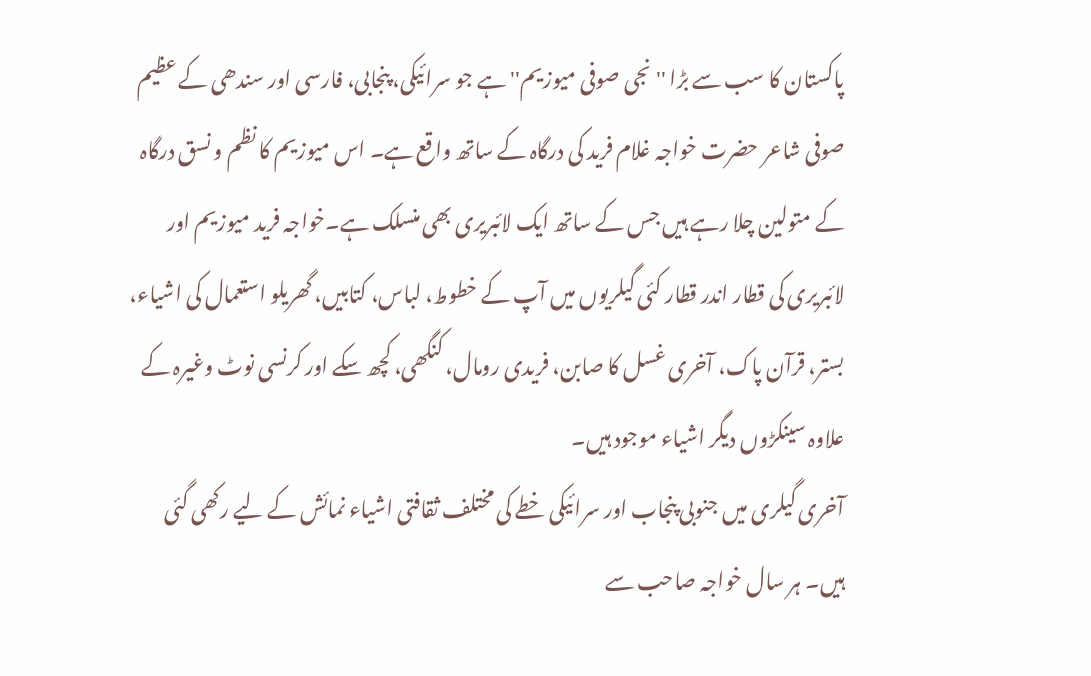پاکستان کا سب سے بڑا ''نجی صوفی میوزیم'' ہے جو سرائیکی، پنجابی، فارسی اور سندھی کے عظیم صوفی شاعر حضرت خواجہ غلام فرید کی درگاہ کے ساتھ واقع ہے۔ اس میوزیم کا نظم و نسق درگاہ کے متولین چلا رہے ہیں جس کے ساتھ ایک لائبریری بھی منسلک ہے۔خواجہ فرید میوزیم اور لائبریری کی قطار اندر قطار کئی گیلریوں میں آپ کے خطوط، لباس، کتابیں، گھریلو استعمال کی اشیاء، بستر، قرآن پاک، آخری غسل کا صابن، فریدی رومال، کنگھی، کچھ سکے اور کرنسی نوٹ وغیرہ کے علاوہ سینکڑوں دیگر اشیاء موجود ہیں۔
آخری گیلری میں جنوبی پنجاب اور سرائیکی خطے کی مختلف ثقافتی اشیاء نمائش کے لیے رکھی گئی ہیں۔ ہر سال خواجہ صاحب سے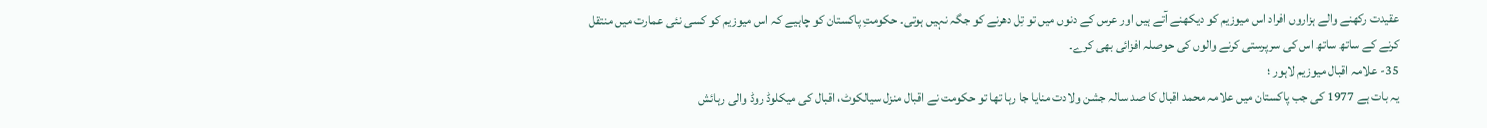عقیدت رکھنے والے ہزاروں افراد اس میوزیم کو دیکھنے آتے ہیں اور عرس کے دنوں میں تو تِل دھرنے کو جگہ نہیں ہوتی۔ حکومتِ پاکستان کو چاہیے کہ اس میوزیم کو کسی نئی عمارت میں منتقل کرنے کے ساتھ ساتھ اس کی سرپرستی کرنے والوں کی حوصلہ افزائی بھی کرے۔
35- علامہ اقبال میوزیم لاہور ؛
یہ بات ہے 1977 کی جب پاکستان میں علامہ محمد اقبال کا صد سالہ جشن ولادت منایا جا رہا تھا تو حکومت نے اقبال منزل سیالکوٹ، اقبال کی میکلوڈ روڈ والی رہائش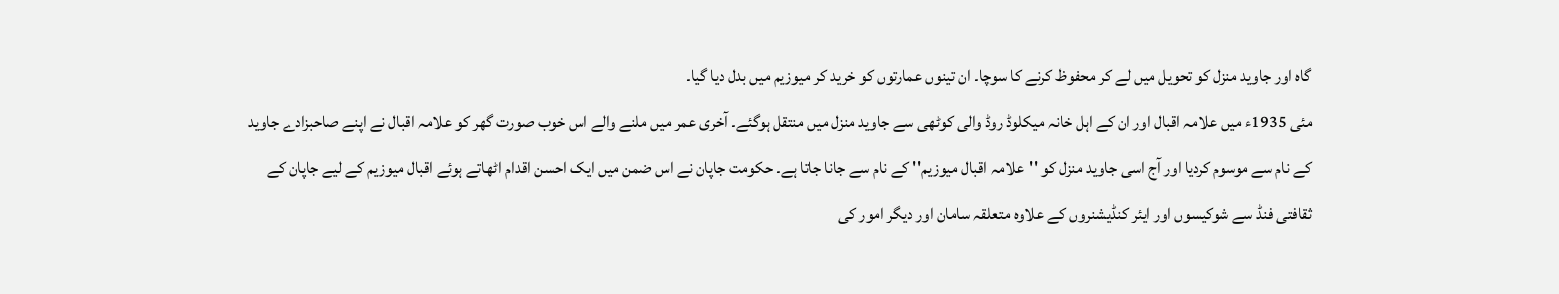گاہ اور جاوید منزل کو تحویل میں لے کر محفوظ کرنے کا سوچا۔ ان تینوں عمارتوں کو خرید کر میوزیم میں بدل دیا گیا۔
مئی 1935ء میں علامہ اقبال اور ان کے اہل خانہ میکلوڈ روڈ والی کوٹھی سے جاوید منزل میں منتقل ہوگئے۔ آخری عمر میں ملنے والے اس خوب صورت گھر کو علامہ اقبال نے اپنے صاحبزادے جاوید کے نام سے موسوم کردیا اور آج اسی جاوید منزل کو ''علامہ اقبال میوزیم'' کے نام سے جانا جاتا ہے۔ حکومت جاپان نے اس ضمن میں ایک احسن اقدام اٹھاتے ہوئے اقبال میوزیم کے لیے جاپان کے ثقافتی فنڈ سے شوکیسوں اور ایئر کنڈیشنروں کے علاوہ متعلقہ سامان اور دیگر امور کی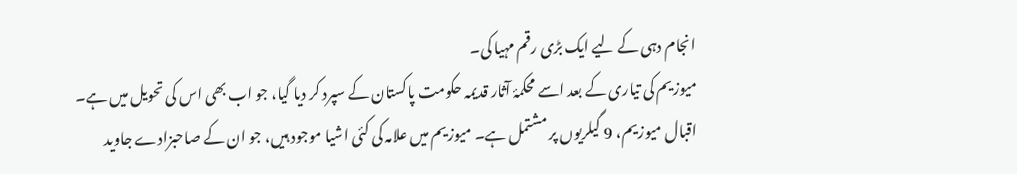انجام دہی کے لیے ایک بڑی رقم مہیا کی۔
میوزیم کی تیاری کے بعد اسے محکمۂ آثار قدیمہ حکومت پاکستان کے سپرد کر دیا گیا، جو اب بھی اس کی تحویل میں ہے۔ اقبال میوزیم، 9 گیلریوں پر مشتمل ہے۔ میوزیم میں علامہ کی کئی اشیا موجود ہیں، جو ان کے صاحبزادے جاوید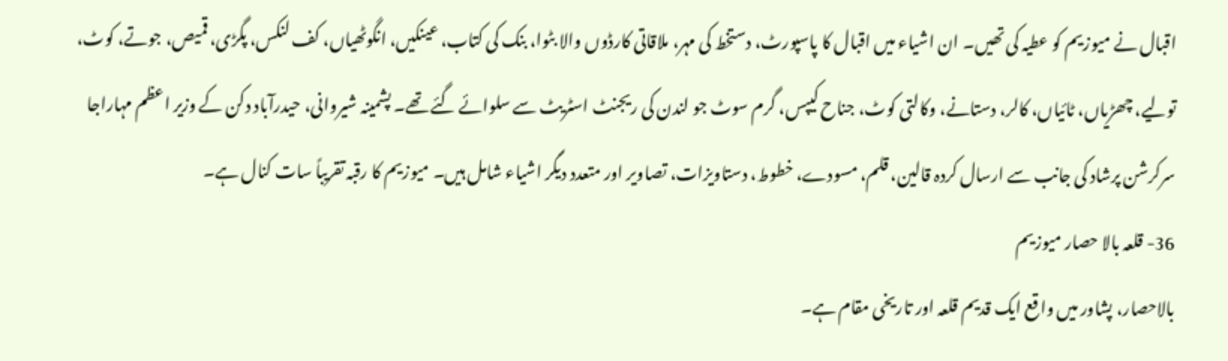اقبال نے میوزیم کو عطیہ کی تھیں۔ ان اشیاء میں اقبال کا پاسپورٹ، دستخط کی مہر، ملاقاتی کارڈوں والا بٹوا، بنک کی کتاب، عینکیں، انگوٹھیاں، کف لنکس، پگڑی، قمیص، جوتے، کوٹ، تولیے، چھڑیاں، ٹائیاں، کالر، دستانے، وکالتی کوٹ، جناح کیپس، گرم سوٹ جو لندن کی ریجنٹ اسٹریٹ سے سلوائے گئے تھے۔ پشمینہ شیروانی، حیدرآباد دکن کے وزیر اعظم مہاراجا سرکرشن پرشاد کی جانب سے ارسال کردہ قالین، قلم، مسودے، خطوط، دستاویزات، تصاویر اور متعدد دیگر اشیاء شامل ہیں۔ میوزیم کا رقبہ تقریباً سات کنال ہے۔
36- قلعہ بالا حصار میوزیم
بالاحصار، پشاور میں واقع ایک قدیم قلعہ اور تاریخی مقام ہے۔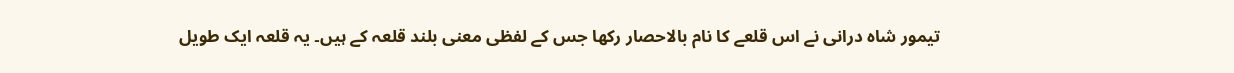تیمور شاہ درانی نے اس قلعے کا نام بالاحصار رکھا جس کے لفظی معنی بلند قلعہ کے ہیں۔ یہ قلعہ ایک طویل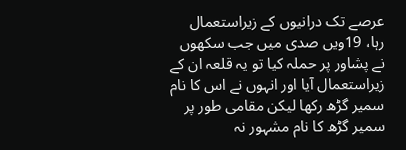عرصے تک درانیوں کے زیراستعمال رہا، 19ویں صدی میں جب سکھوں نے پشاور پر حملہ کیا تو یہ قلعہ ان کے زیراستعمال آیا اور انہوں نے اس کا نام سمیر گڑھ رکھا لیکن مقامی طور پر سمیر گڑھ کا نام مشہور نہ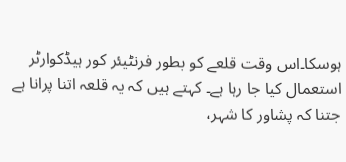ہوسکا۔اس وقت قلعے کو بطور فرنٹیئر کور ہیڈکوارٹر استعمال کیا جا رہا ہے۔ کہتے ہیں کہ یہ قلعہ اتنا پرانا ہے جتنا کہ پشاور کا شہر،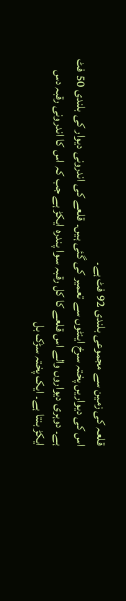قلعہ کی زمین سے مجموعی بلندی 92 فٹ ہے۔
اس کی دیواریں پختہ سرخ اینٹوں سے تعمیر کی گئی ہیں۔ قلعے کی اندرونی دیوار کی بلندی 50 فٹ ہے۔ دوہری دیواروں والے اس قلعے کا کل رقبہ سوا پندرہ ایکڑ ہے جب کہ اس کا اندرونی رقبہ دس ایکڑ بنتا ہے۔ ایک پختہ سڑک بل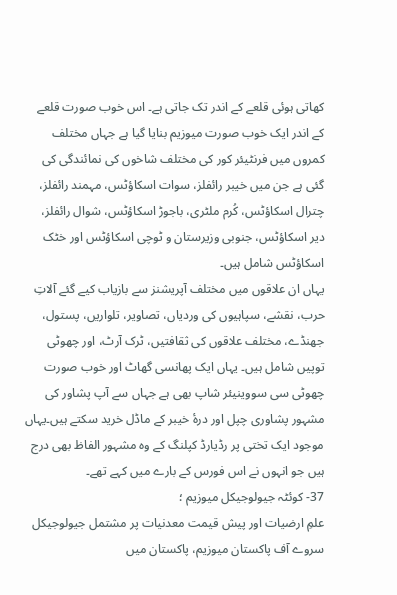کھاتی ہوئی قلعے کے اندر تک جاتی ہے۔ اس خوب صورت قلعے کے اندر ایک خوب صورت میوزیم بنایا گیا ہے جہاں مختلف کمروں میں فرنٹیئر کور کی مختلف شاخوں کی نمائندگی کی گئی ہے جن میں خیبر رائفلز، سوات اسکاؤٹس، مہمند رائفلز، چترال اسکاؤٹس، کُرم ملٹری، باجوڑ اسکاؤٹس، شوال رائفلز، دیر اسکاؤٹس، جنوبی وزیرستان و ٹوچی اسکاؤٹس اور خٹک اسکاؤٹس شامل ہیں۔
یہاں ان علاقوں میں مختلف آپریشنز سے بازیاب کیے گئے آلاتِ حرب، نقشے، سپاہیوں کی وردیاں، تصاویر، تلواریں، پستول، جھنڈے، مختلف علاقوں کی ثقافتیں، ٹرک آرٹ، اور چھوٹی توپیں شامل ہیں۔ یہاں ایک پھانسی گھاٹ اور خوب صورت چھوٹی سی سووینیئر شاپ بھی ہے جہاں سے آپ پشاور کی مشہور پشاوری چپل اور درۂ خیبر کے ماڈل خرید سکتے ہیں۔یہاں موجود ایک تختی پر رڈیارڈ کپلنگ کے وہ مشہور الفاظ بھی درج ہیں جو انہوں نے اس فورس کے بارے میں کہے تھے۔
37- کوئٹہ جیولوجیکل میوزیم ؛
علمِ ارضیات اور پیش قیمت معدنیات پر مشتمل جیولوجیکل سروے آف پاکستان میوزیم، پاکستان میں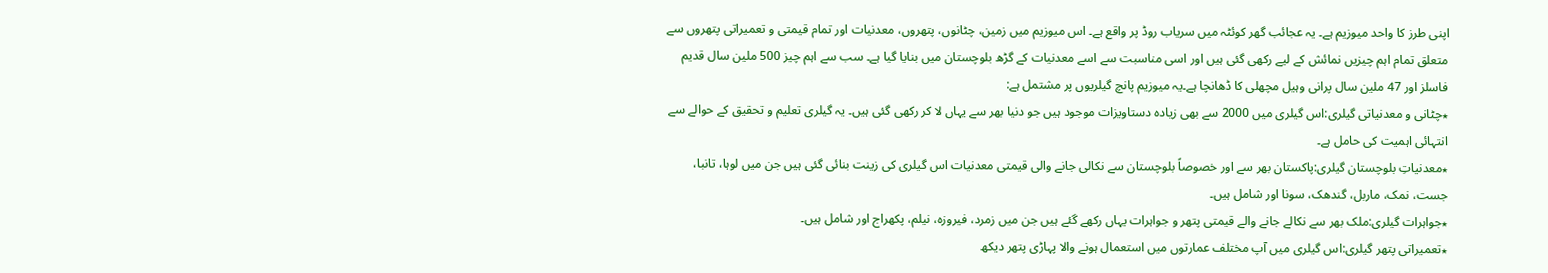اپنی طرز کا واحد میوزیم ہے۔ یہ عجائب گھر کوئٹہ میں سریاب روڈ پر واقع ہے۔ اس میوزیم میں زمین، چٹانوں، پتھروں، معدنیات اور تمام قیمتی و تعمیراتی پتھروں سے متعلق تمام اہم چیزیں نمائش کے لیے رکھی گئی ہیں اور اسی مناسبت سے اسے معدنیات کے گڑھ بلوچستان میں بنایا گیا ہے۔ سب سے اہم چیز 500 ملین سال قدیم فاسلز اور 47 ملین سال پرانی وہیل مچھلی کا ڈھانچا ہے۔یہ میوزیم پانچ گیلریوں پر مشتمل ہے:
٭چٹانی و معدنیاتی گیلری:اس گیلری میں 2000 سے بھی زیادہ دستاویزات موجود ہیں جو دنیا بھر سے یہاں لا کر رکھی گئی ہیں۔ یہ گیلری تعلیم و تحقیق کے حوالے سے انتہائی اہمیت کی حامل ہے۔
٭معدنیاتِ بلوچستان گیلری:پاکستان بھر سے اور خصوصاً بلوچستان سے نکالی جانے والی قیمتی معدنیات اس گیلری کی زینت بنائی گئی ہیں جن میں لوہا، تانبا، جست، نمک، ماربل، گندھک، سونا اور شامل ہیں۔
٭جواہرات گیلری:ملک بھر سے نکالے جانے والے قیمتی پتھر و جواہرات یہاں رکھے گئے ہیں جن میں زمرد، فیروزہ، نیلم، پکھراج اور شامل ہیں۔
٭تعمیراتی پتھر گیلری:اس گیلری میں آپ مختلف عمارتوں میں استعمال ہونے والا پہاڑی پتھر دیکھ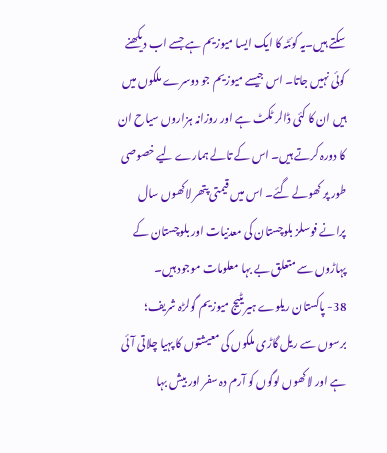سکتے ہیں۔یہ کوئٹہ کا ایک ایسا میوزیم ہے جسے اب دیکھنے کوئی نہیں جاتا۔ اس جیسے میوزیم جو دوسرے ملکوں میں ہیں ان کا کئی ڈالر ٹکٹ ہے اور روزانہ ہزاروں سیاح ان کا دورہ کرتے ہیں۔ اس کے تالے ہمارے لیے خصوصی طور پر کھولے گئے۔ اس میں قیمتی پتھر لاکھوں سال پرانے فوسلز بلوچستان کی معدنیات اور بلوچستان کے پہاڑوں سے متعلق بے بہا معلومات موجود ہیں۔
38- پاکستان ریلوے ہیریٹیج میوزیم گولڑہ شریف؛
برسوں سے ریل گاڑی ملکوں کی معیشتوں کا پہیا چلاتی آئی ہے اور لاکھوں لوگوں کو آرم دہ سفر اور بیش بہا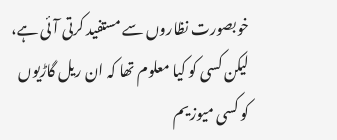خوبصورت نظاروں سے مستفید کرتی آئی ہے، لیکن کسی کو کیا معلوم تھا کہ ان ریل گاڑیوں کو کسی میوزیم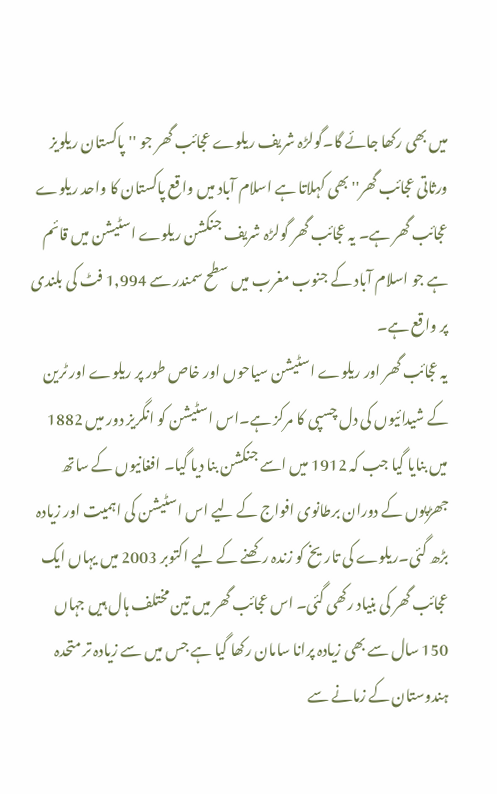میں بھی رکھا جائے گا۔گولڑہ شریف ریلوے عجائب گھر جو ''پاکستان ریلویز ورثاتی عجائب گھر'' بھی کہلاتا ہے اسلام آباد میں واقع پاکستان کا واحد ریلوے عجائب گھر ہے۔ یہ عجائب گھر گولڑہ شریف جنکشن ریلوے اسٹیشن میں قائم ہے جو اسلام آباد کے جنوب مغرب میں سطح سمندر سے 1,994 فٹ کی بلندی پر واقع ہے۔
یہ عجائب گھر اور ریلوے اسٹیشن سیاحوں اور خاص طور پر ریلوے اور ٹرین کے شیدائیوں کی دل چسپی کا مرکز ہے۔اس اسٹیشن کو انگریز دور میں 1882 میں بنایا گیا جب کہ 1912 میں اسے جنکشن بنا دیا گیا۔ افغانیوں کے ساتھ جھڑپوں کے دوران برطانوی افواج کے لیے اس اسٹیشن کی اہمیت اور زیادہ بڑھ گئی۔ریلوے کی تاریخ کو زندہ رکھنے کے لیے اکتوبر 2003 میں یہاں ایک عجائب گھر کی بنیاد رکھی گئی۔ اس عجائب گھر میں تین مختلف ہال ہیں جہاں 150 سال سے بھی زیادہ پرانا سامان رکھا گیا ہے جس میں سے زیادہ تر متحدہ ہندوستان کے زمانے سے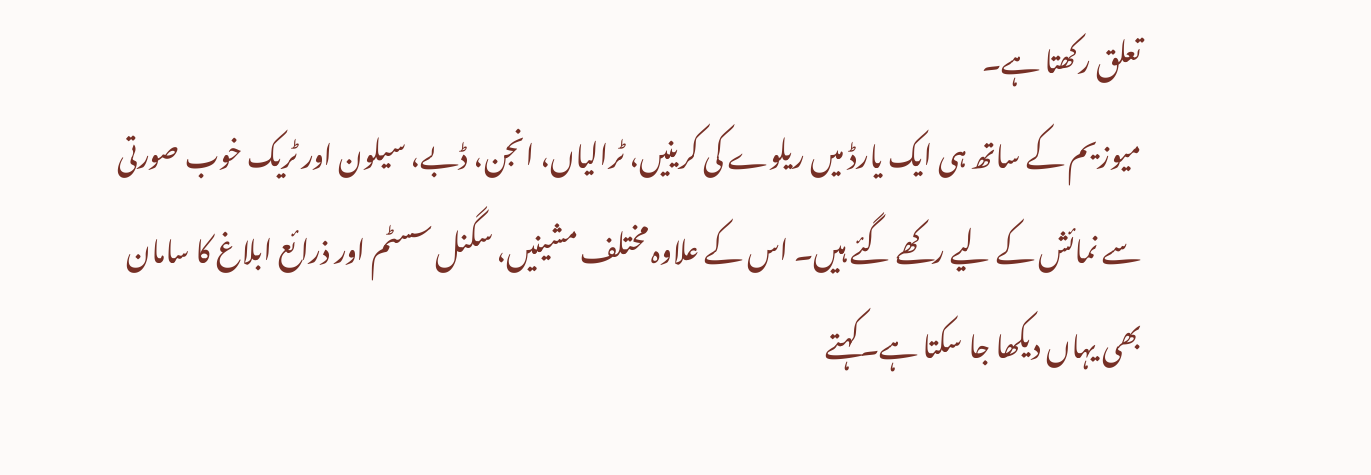تعلق رکھتا ہے۔
میوزیم کے ساتھ ہی ایک یارڈ میں ریلوے کی کرینیں، ٹرالیاں، انجن، ڈبے، سیلون اور ٹریک خوب صورتی سے نمائش کے لیے رکھے گئے ہیں۔ اس کے علاوہ مختلف مشینیں، سگنل سسٹم اور ذرائع ابلاغ کا سامان بھی یہاں دیکھا جا سکتا ہے۔کہتے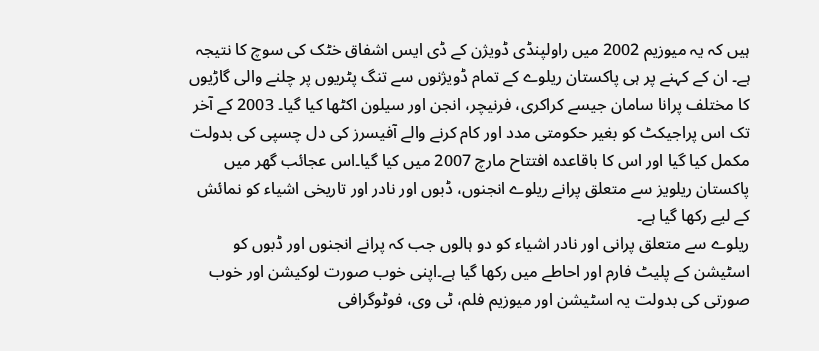ہیں کہ یہ میوزیم 2002 میں راولپنڈی ڈویژن کے ڈی ایس اشفاق خٹک کی سوچ کا نتیجہ ہے۔ ان کے کہنے پر ہی پاکستان ریلوے کے تمام ڈویژنوں سے تنگ پٹریوں پر چلنے والی گاڑیوں کا مختلف پرانا سامان جیسے کراکری، فرنیچر، انجن اور سیلون اکٹھا کیا گیا۔ 2003 کے آخر تک اس پراجیکٹ کو بغیر حکومتی مدد اور کام کرنے والے آفیسرز کی دل چسپی کی بدولت مکمل کیا گیا اور اس کا باقاعدہ افتتاح مارچ 2007 میں کیا گیا۔اس عجائب گھر میں پاکستان ریلویز سے متعلق پرانے ریلوے انجنوں، ڈبوں اور نادر اور تاریخی اشیاء کو نمائش کے لیے رکھا گیا ہے۔
ریلوے سے متعلق پرانی اور نادر اشیاء کو دو ہالوں جب کہ پرانے انجنوں اور ڈبوں کو اسٹیشن کے پلیٹ فارم اور احاطے میں رکھا گیا ہے۔اپنی خوب صورت لوکیشن اور خوب صورتی کی بدولت یہ اسٹیشن اور میوزیم فلم، ٹی وی، فوٹوگرافی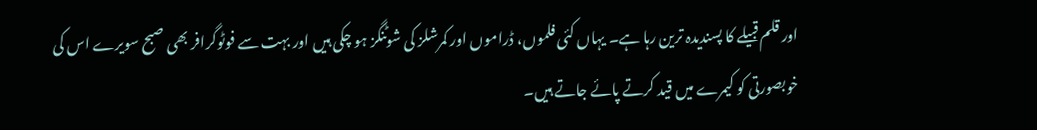اور قلم قبیلے کا پسندیدہ ترین رہا ہے۔ یہاں کئی فلموں، ڈراموں اور کمرشلز کی شوٹنگز ہو چکی ہیں اور بہت سے فوٹوگرافر بھی صبح سویرے اس کی خوبصورتی کو کیمرے میں قید کرتے پائے جاتے ہیں۔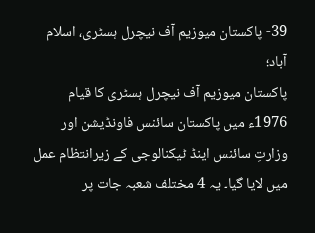39- پاکستان میوزیم آف نیچرل ہسٹری، اسلام آباد؛
پاکستان میوزیم آف نیچرل ہسٹری کا قیام 1976ء میں پاکستان سائنس فاونڈیشن اور وزارتِ سائنس اینڈ ٹیکنالوجی کے زیرانتظام عمل میں لایا گیا۔ یہ 4 مختلف شعبہ جات پر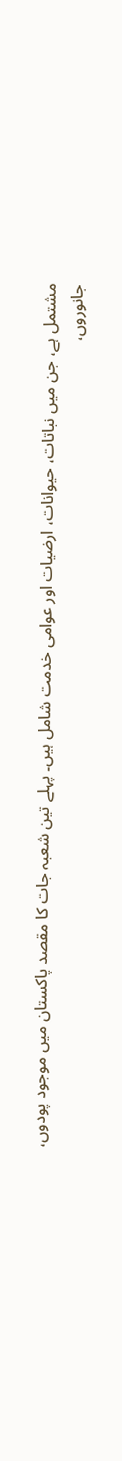مشتمل ہے، جن میں نباتات، حیوانات، ارضیات اور عوامی خدمت شامل ہیں۔ پہلے تین شعبہ جات کا مقصد پاکستان میں موجود پودوں، جانوروں،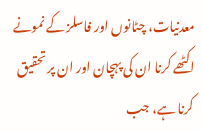معدنیات، چٹانوں اور فاسلز کے نمونے اکٹھے کرنا ان کی پہچان اور ان پر تحقیق کرنا ہے، جب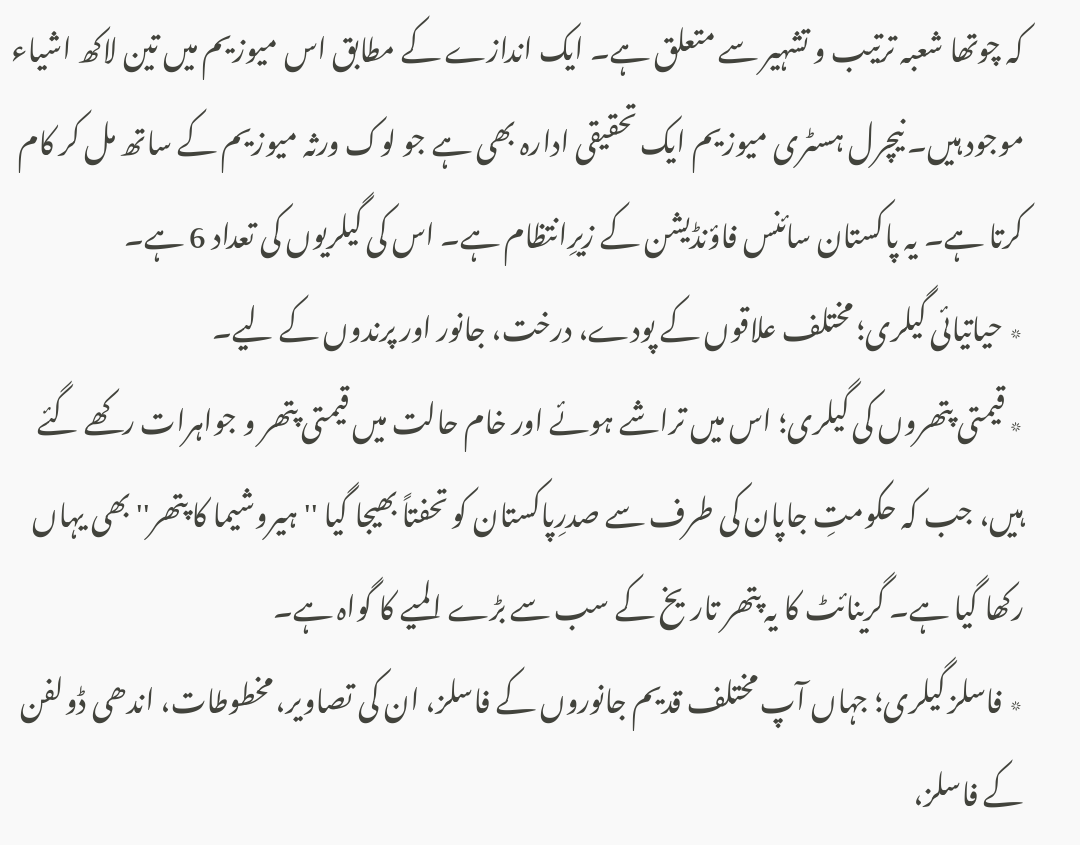کہ چوتھا شعبہ ترتیب و تشہیر سے متعلق ہے۔ ایک اندازے کے مطابق اس میوزیم میں تین لاکھ اشیاء موجود ہیں۔ نیچرل ہسٹری میوزیم ایک تحقیقی ادارہ بھی ہے جو لوک ورثہ میوزیم کے ساتھ مل کر کام کرتا ہے۔ یہ پاکستان سائنس فاؤنڈیشن کے زیرِانتظام ہے۔ اس کی گیلریوں کی تعداد 6 ہے۔
٭ حیاتیائی گیلری؛ مختلف علاقوں کے پودے، درخت، جانور اور پرندوں کے لیے۔
٭ قیمتی پتھروں کی گیلری؛ اس میں تراشے ہوئے اور خام حالت میں قیمتی پتھر و جواہرات رکھے گئے ہیں، جب کہ حکومتِ جاپان کی طرف سے صدرِپاکستان کو تحفتاً بھیجا گیا ''ہیروشیما کا پتھر'' بھی یہاں رکھا گیا ہے۔ گرینائٹ کا یہ پتھر تاریخ کے سب سے بڑے المیے کا گواہ ہے۔
٭ فاسلز گیلری؛ جہاں آپ مختلف قدیم جانوروں کے فاسلز، ان کی تصاویر، مخطوطات، اندھی ڈولفن کے فاسلز،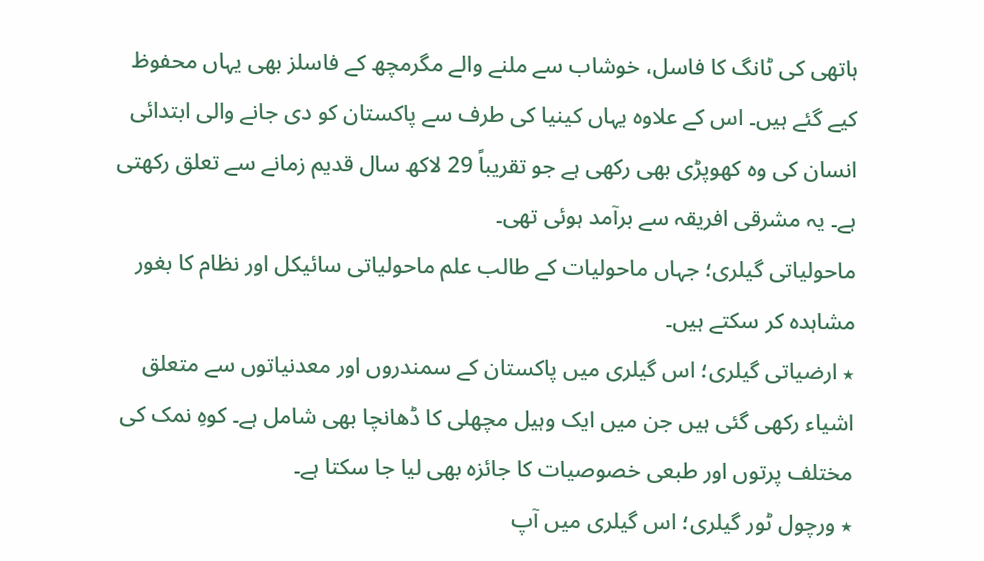ہاتھی کی ٹانگ کا فاسل، خوشاب سے ملنے والے مگرمچھ کے فاسلز بھی یہاں محفوظ کیے گئے ہیں۔ اس کے علاوہ یہاں کینیا کی طرف سے پاکستان کو دی جانے والی ابتدائی انسان کی وہ کھوپڑی بھی رکھی ہے جو تقریباً 29 لاکھ سال قدیم زمانے سے تعلق رکھتی ہے۔ یہ مشرقی افریقہ سے برآمد ہوئی تھی۔
ماحولیاتی گیلری؛ جہاں ماحولیات کے طالب علم ماحولیاتی سائیکل اور نظام کا بغور مشاہدہ کر سکتے ہیں۔
٭ ارضیاتی گیلری؛ اس گیلری میں پاکستان کے سمندروں اور معدنیاتوں سے متعلق اشیاء رکھی گئی ہیں جن میں ایک وہیل مچھلی کا ڈھانچا بھی شامل ہے۔ کوہِ نمک کی مختلف پرتوں اور طبعی خصوصیات کا جائزہ بھی لیا جا سکتا ہے۔
٭ ورچول ٹور گیلری؛ اس گیلری میں آپ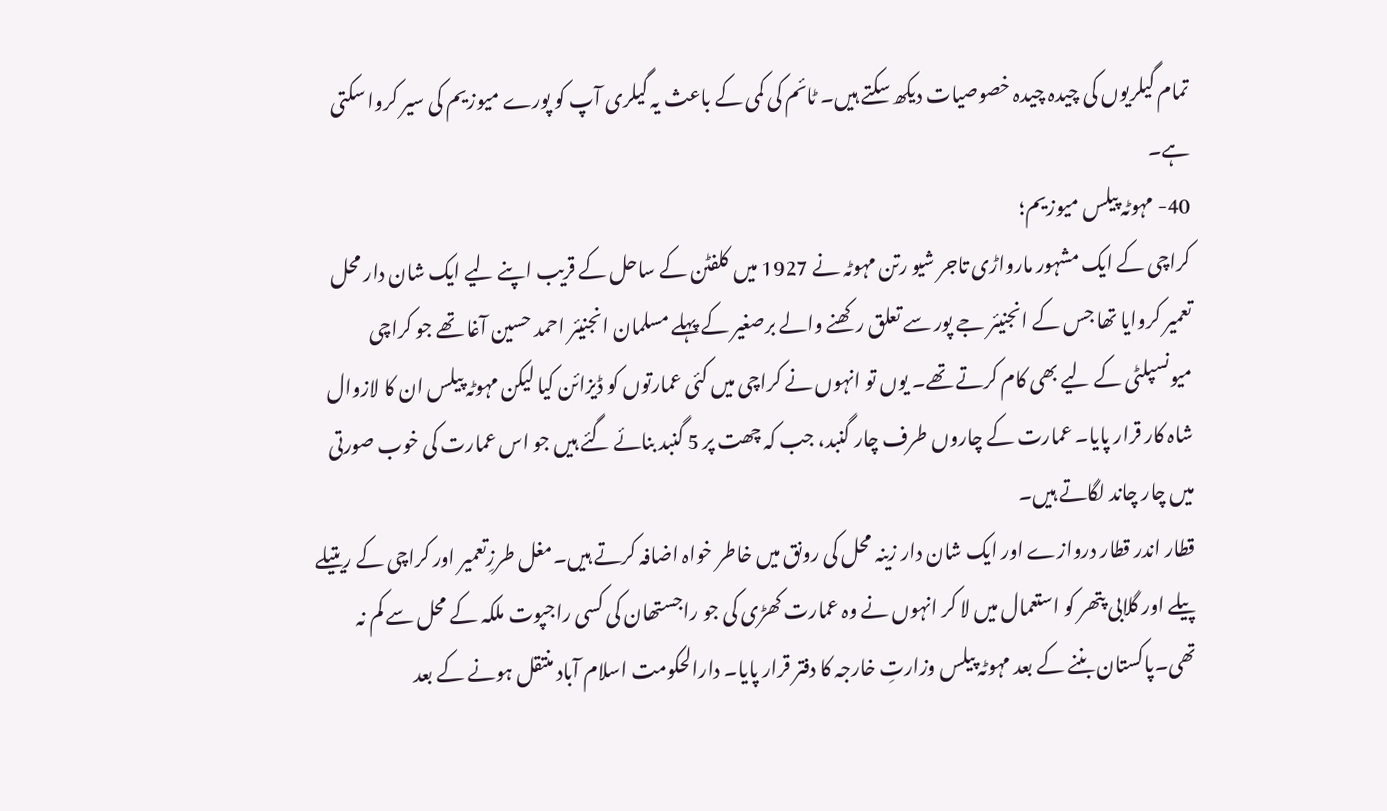تمام گیلریوں کی چیدہ چیدہ خصوصیات دیکھ سکتے ہیں۔ ٹائم کی کمی کے باعث یہ گیلری آپ کو پورے میوزیم کی سیر کروا سکتی ہے۔
40- مہوٹہ پیلس میوزیم؛
کراچی کے ایک مشہور مارواڑی تاجر شیو رتن مہوٹہ نے 1927 میں کلفٹن کے ساحل کے قریب اپنے لیے ایک شان دار محل تعمیر کروایا تھا جس کے انجنیئر جے پور سے تعلق رکھنے والے برصغیر کے پہلے مسلمان انجنیئر احمد حسین آغا تھے جو کراچی میونسپلٹی کے لیے بھی کام کرتے تھے۔ یوں تو انہوں نے کراچی میں کئی عمارتوں کو ڈیزائن کیا لیکن مہوٹہ پیلس ان کا لازوال شاہ کار قرار پایا۔ عمارت کے چاروں طرف چار گنبد، جب کہ چھت پر 5 گنبد بنائے گئے ہیں جو اس عمارت کی خوب صورتی میں چار چاند لگاتے ہیں۔
قطار اندر قطار دروازے اور ایک شان دار زینہ محل کی رونق میں خاطر خواہ اضافہ کرتے ہیں۔مغل طرزِتعمیر اور کراچی کے ریتیلے پیلے اور گلابی پتھر کو استعمال میں لا کر انہوں نے وہ عمارت کھڑی کی جو راجستھان کی کسی راجپوت ملکہ کے محل سے کم نہ تھی۔پاکستان بننے کے بعد مہوٹہ پیلس وزارتِ خارجہ کا دفتر قرار پایا۔ دارالحکومت اسلام آباد منتقل ہونے کے بعد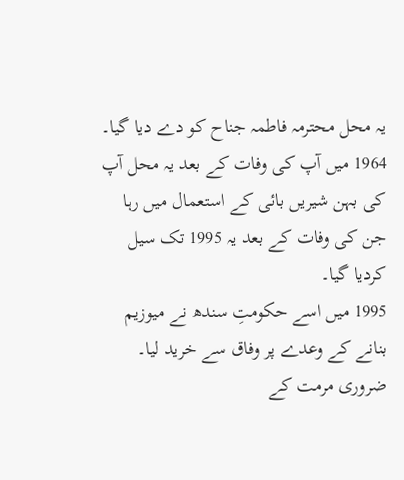یہ محل محترمہ فاطمہ جناح کو دے دیا گیا۔ 1964 میں آپ کی وفات کے بعد یہ محل آپ کی بہن شیریں بائی کے استعمال میں رہا جن کی وفات کے بعد یہ 1995 تک سیل کردیا گیا۔
1995 میں اسے حکومتِ سندھ نے میوزیم بنانے کے وعدے پر وفاق سے خرید لیا۔ ضروری مرمت کے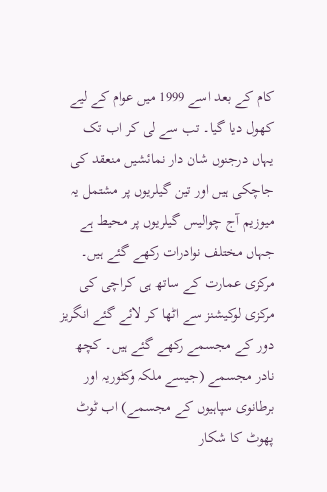کام کے بعد اسے 1999 میں عوام کے لیے کھول دیا گیا۔ تب سے لی کر اب تک یہاں درجنوں شان دار نمائشیں منعقد کی جاچکی ہیں اور تین گیلریوں پر مشتمل یہ میوزیم آج چوالیس گیلریوں پر محیط ہے جہاں مختلف نوادرات رکھے گئے ہیں۔
مرکزی عمارت کے ساتھ ہی کراچی کی مرکزی لوکیشنز سے اٹھا کر لائے گئے انگریز دور کے مجسمے رکھے گئے ہیں۔ کچھ نادر مجسمے (جیسے ملکہ وکٹوریہ اور برطانوی سپاہیوں کے مجسمے) اب ٹوٹ پھوٹ کا شکار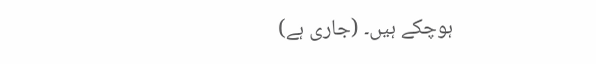ہوچکے ہیں۔ (جاری ہے)